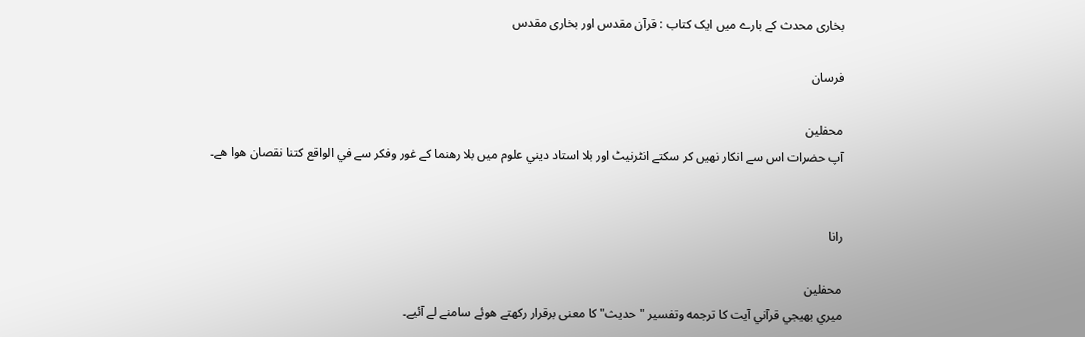بخاری محدث کے بارے میں ایک کتاب : قرآن مقدس اور بخاری مقدس

فرسان

محفلین
آپ حضرات اس سے انكار نهيں كر سكتے انٹرنیٹ اور بلا استاد ديني علوم ميں بلا رهنما كے غور وفكر سے في الواقع كتنا نقصان هوا هے۔


رانا

محفلین
ميري بھيجي قرآني آيت كا ترجمه وتفسير "حديث" كا معنى برقرار ركھتے هوئے سامنے لے آئيے۔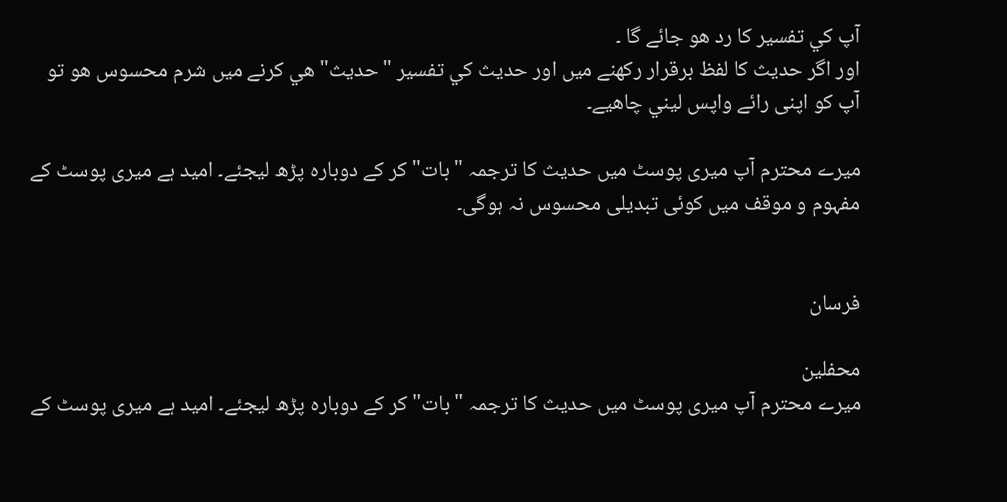آپ كي تفسير كا رد هو جائے گا ۔
اور اگر حديث كا لفظ برقرار ركھنے ميں اور حديث كي تفسير "حديث" هي كرنے ميں شرم محسوس هو تو آپ كو اپنی رائے واپس ليني چاهيے۔

میرے محترم آپ میری پوسٹ میں حدیث کا ترجمہ "بات" کر کے دوبارہ پڑھ لیجئے۔ امید ہے میری پوسٹ کے مفہوم و موقف میں کوئی تبدیلی محسوس نہ ہوگی۔


فرسان

محفلین
میرے محترم آپ میری پوسٹ میں حدیث کا ترجمہ "بات" کر کے دوبارہ پڑھ لیجئے۔ امید ہے میری پوسٹ کے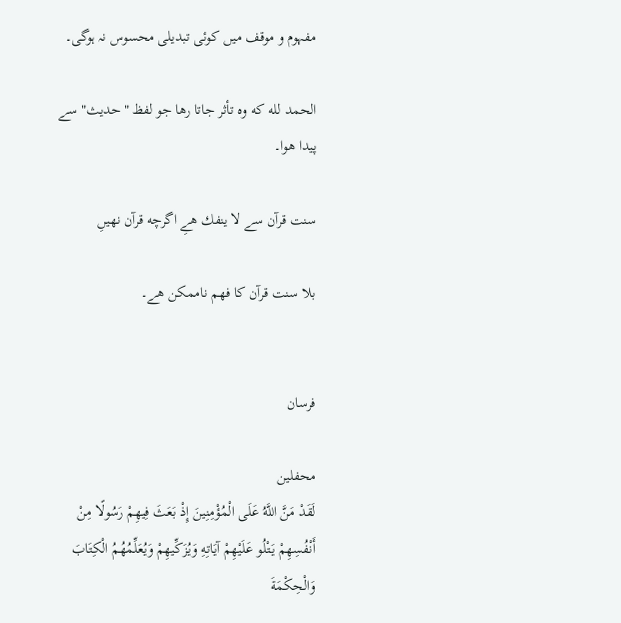مفہوم و موقف میں کوئی تبدیلی محسوس نہ ہوگی۔

الحمد لله كه وه تأثر جاتا رها جو لفظ "حديث" سے پيدا هوا۔

سنت قرآن سے لا ينفك هےِ اگرچه قرآن نهيںِ

بلا سنت قرآن كا فهم ناممكن هے۔


فرسان

محفلین
لَقَدْ مَنَّ اللَّهُ عَلَى الْمُؤْمِنِينَ إِذْ بَعَثَ فِيهِمْ رَسُولًا مِنْ أَنْفُسِهِمْ يَتْلُو عَلَيْهِمْ آيَاتِهِ وَيُزَكِّيهِمْ وَيُعَلِّمُهُمُ الْكِتَابَ وَالْحِكْمَةَ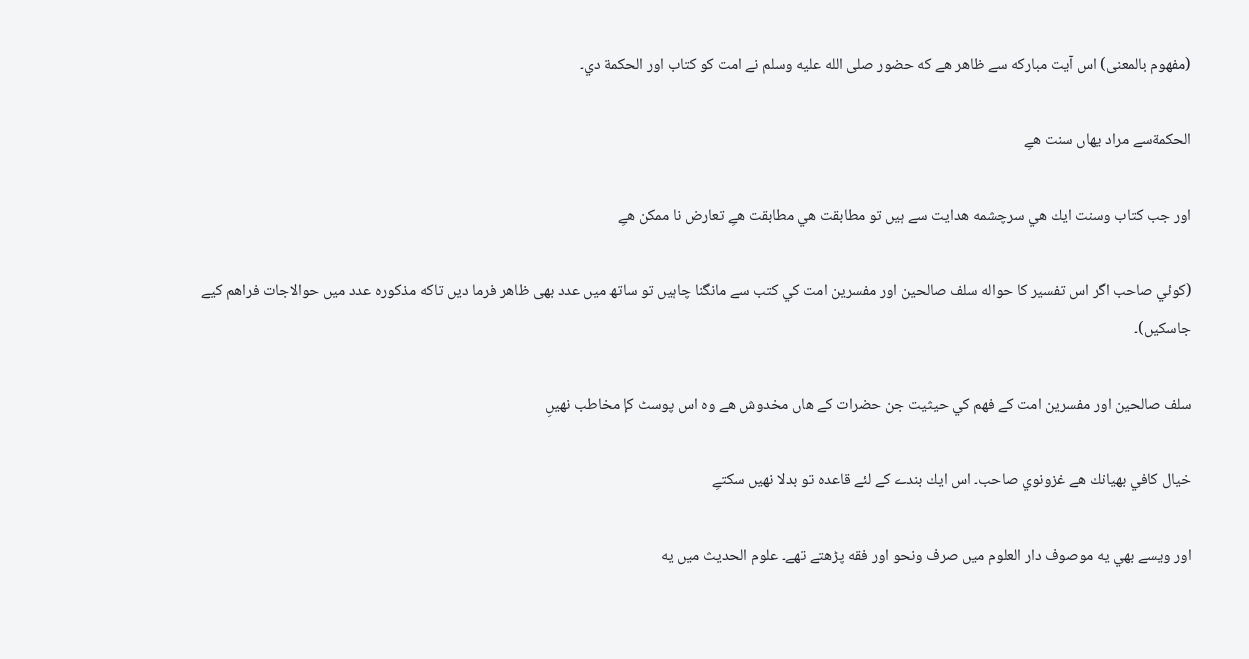(مفهوم بالمعنى) اس آيت مباركه سے ظاهر هے كه حضور صلى الله عليه وسلم نے امت كو كتاب اور الحكمة دي۔

الحكمةسے مراد يهاں سنت هےِ

اور جب كتاب وسنت ايك هي سرچشمه هدايت سے ہیں تو مطابقت هي مطابقت هےِ تعارض نا ممكن هےِ

(كوئي صاحب اگر اس تفسير كا حواله سلف صالحين اور مفسرين امت كي كتب سے مانگنا چاہیں تو ساتھ ميں عدد بھی ظاهر فرما دیں تاكه مذكوره عدد میں حوالاجات فراهم كيے جاسكيں)۔

سلف صالحين اور مفسرين امت كے فهم كي حيثيت جن حضرات كے هاں مخدوش هے وه اس پوسٹ كإ مخاطب نهيںِ

خيال كافي بھيانك هے غزونوي صاحب۔ اس ايك بندے کے لئے قاعده تو بدلا نهيں سكتےِ

اور ويسے بھي يه موصوف دار العلوم ميں صرف ونحو اور فقه پڑھتے تھے۔ علوم الحديث ميں يه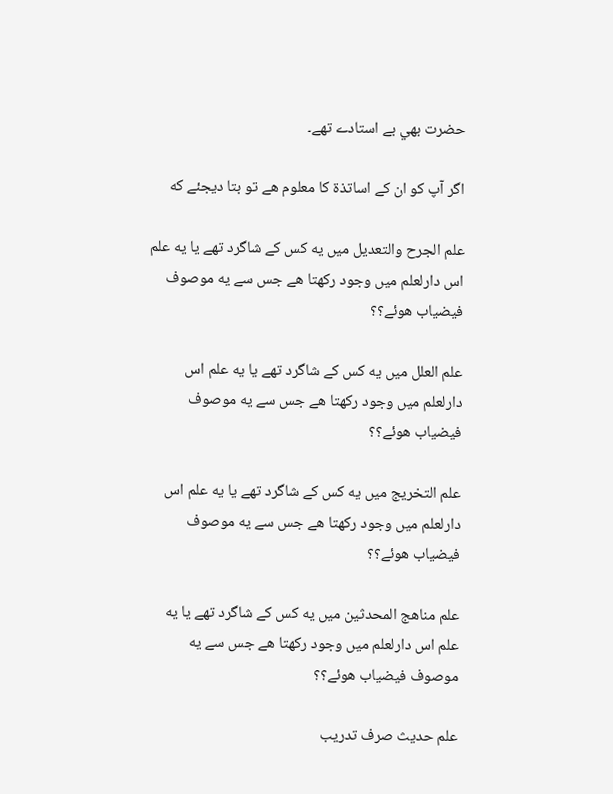حضرت بھي بے استادے تھے۔

اگر آپ کو ان كے اساتذة كا معلوم هے تو بتا ديجئے كه

علم الجرح والتعديل ميں يه كس كے شاگرد تھے يا يه علم اس دارلعلم ميں وجود ركھتا هے جس سے يه موصوف فيضياب هوئے؟؟

علم العلل ميں يه كس كے شاگرد تھے يا يه علم اس دارلعلم ميں وجود ركھتا هے جس سے يه موصوف فيضياب هوئے؟؟

علم التخريج ميں يه كس كے شاگرد تھے يا يه علم اس دارلعلم ميں وجود ركھتا هے جس سے يه موصوف فيضياب هوئے؟؟

علم مناهج المحدثين ميں يه كس كے شاگرد تھے يا يه علم اس دارلعلم ميں وجود ركھتا هے جس سے يه موصوف فيضياب هوئے؟؟

علم حديث صرف تدريب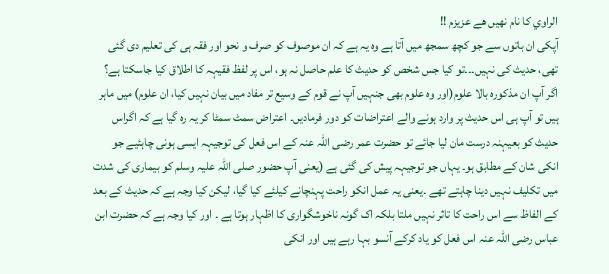الراوي كا نام نهيں هے عزيزم !!
آپکی ان باتوں سے جو کچھ سمجھ میں آتا ہے وہ یہ ہے کہ ان موصوف کو صرف و نحو اور فقہ ہی کی تعلیم دی گئی تھی، حدیث کی نہیں۔۔۔تو کیا جس شخص کو حدیث کا علم حاصل نہ ہو، اس پر لفظ فقیہہ کا اطلاق کیا جاسکتا ہے؟
اگر آپ ان مذکورہ بالا علوم(اور وہ علوم بھی جنہیں آپ نے قوم کے وسیع تر مفاد میں بیان نہیں کیا، ان علوم) میں ماہر ہیں تو آپ ہی اس حدیث پر وارد ہونے والے اعتراضات کو دور فرمادیں۔ اعتراض سمٹ سمٹا کر یہ رہ گیا ہے کہ اگراس حدیث کو بعیہنہ درست مان لیا جائے تو حضرت عمر رضی اللہ عنہ کے اس فعل کی توجیہہ ایسی ہونی چاہئیے جو انکی شان کے مطابق ہو۔ یہاں جو توجیہہ پیش کی گئی ہے (یعنی آپ حضور صلی اللہ علیہ وسلم کو بیماری کی شدت میں تکلیف نہیں دینا چاہتے تھے ۔یعنی یہ عمل انکو راحت پہنچانے کیلئے کیا گیا، لیکن کیا وجہ ہے کہ حدیث کے بعد کے الفاظ سے اس راحت کا تاثر نہیں ملتا بلکہ اک گونہ ناخوشگواری کا اظہار ہوتا ہے ۔ اور کیا وجہ ہے کہ حضرت ابن عباس رضی اللہ عنہ اس فعل کو یاد کرکے آنسو بہا رہے ہیں اور انکی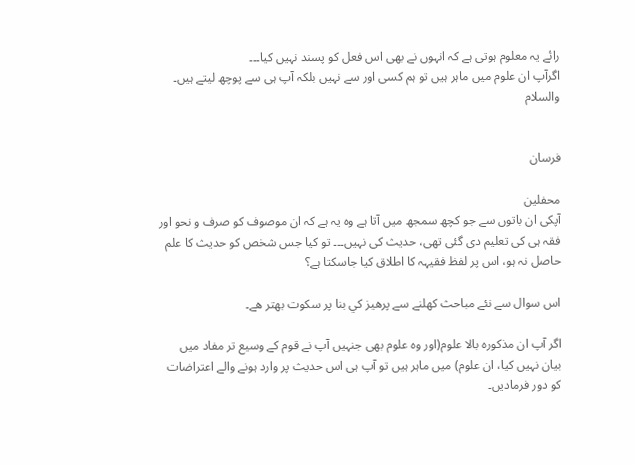رائے یہ معلوم ہوتی ہے کہ انہوں نے بھی اس فعل کو پسند نہیں کیا۔۔۔
اگرآپ ان علوم میں ماہر ہیں تو ہم کسی اور سے نہیں بلکہ آپ ہی سے پوچھ لیتے ہیں۔
والسلام


فرسان

محفلین
آپکی ان باتوں سے جو کچھ سمجھ میں آتا ہے وہ یہ ہے کہ ان موصوف کو صرف و نحو اور فقہ ہی کی تعلیم دی گئی تھی، حدیث کی نہیں۔۔۔ تو کیا جس شخص کو حدیث کا علم حاصل نہ ہو، اس پر لفظ فقیہہ کا اطلاق کیا جاسکتا ہے؟

اس سوال سے نئے مباحث كھلنے سے پرهيز كي بنا پر سكوت بهتر هے۔

اگر آپ ان مذکورہ بالا علوم(اور وہ علوم بھی جنہیں آپ نے قوم کے وسیع تر مفاد میں بیان نہیں کیا، ان علوم) میں ماہر ہیں تو آپ ہی اس حدیث پر وارد ہونے والے اعتراضات کو دور فرمادیں۔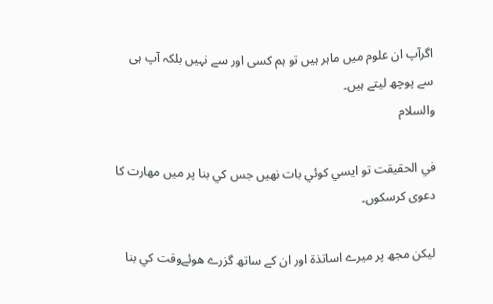اگرآپ ان علوم میں ماہر ہیں تو ہم کسی اور سے نہیں بلکہ آپ ہی سے پوچھ لیتے ہیں۔
والسلام

في الحقيقت تو ايسي كوئي بات نهيں جس كي بنا پر ميں مهارت كا دعوى كرسكوں۔

ليكن مجھ پر ميرے اساتذة اور ان كے ساتھ گزرے هوئےوقت كي بنا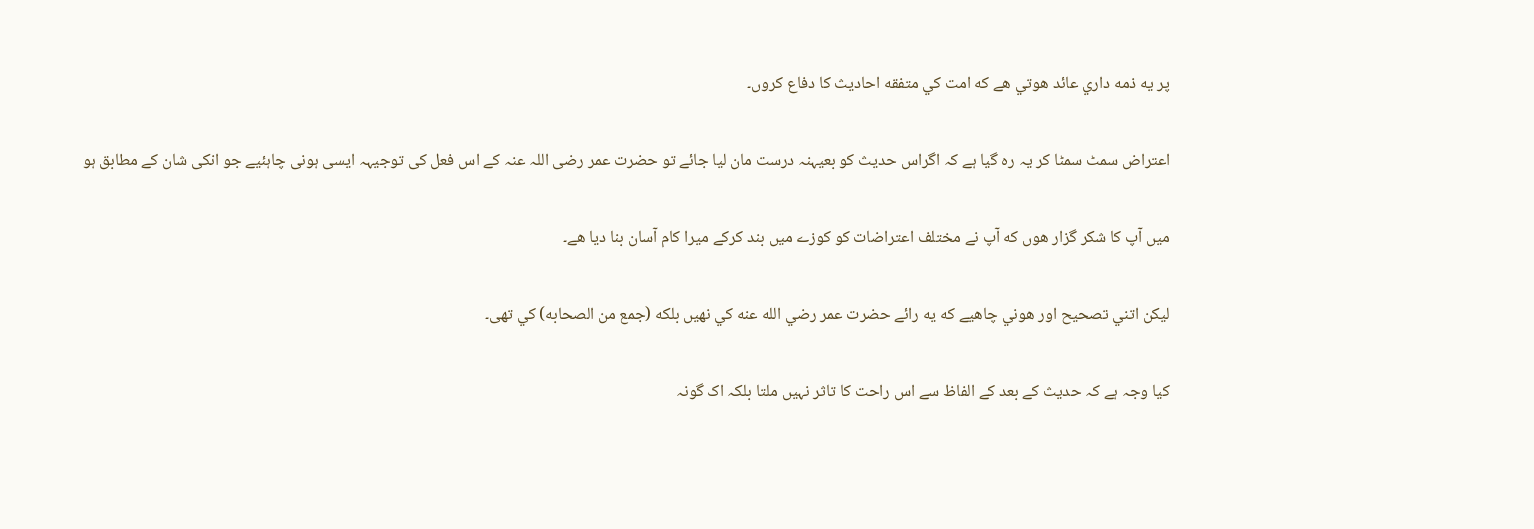پر يه ذمه داري عائد هوتي هے كه امت كي متفقه احاديث كا دفاع كروں۔

اعتراض سمٹ سمٹا کر یہ رہ گیا ہے کہ اگراس حدیث کو بعیہنہ درست مان لیا جائے تو حضرت عمر رضی اللہ عنہ کے اس فعل کی توجیہہ ایسی ہونی چاہئیے جو انکی شان کے مطابق ہو

ميں آپ كا شكر گزار هوں كه آپ نے مختلف اعتراضات كو كوزے ميں بند كركے ميرا كام آسان بنا ديا هے۔

ليكن اتني تصحيح اور هوني چاهيے كه يه رائے حضرت عمر رضي الله عنه كي نهيں بلكه (جمع من الصحابه) كي تھی۔

کیا وجہ ہے کہ حدیث کے بعد کے الفاظ سے اس راحت کا تاثر نہیں ملتا بلکہ اک گونہ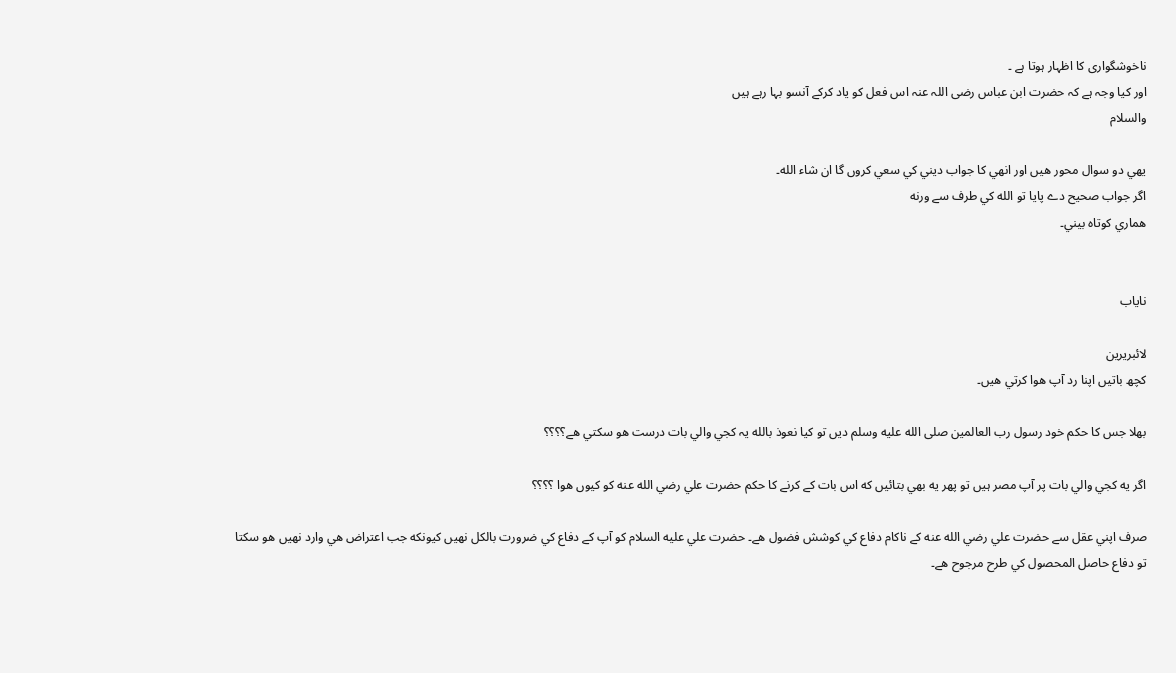ناخوشگواری کا اظہار ہوتا ہے ۔
اور کیا وجہ ہے کہ حضرت ابن عباس رضی اللہ عنہ اس فعل کو یاد کرکے آنسو بہا رہے ہیں
والسلام

يهي دو سوال محور هيں اور انهي كا جواب ديني كي سعي كروں گا ان شاء الله۔
اگر جواب صحيح دے پايا تو الله كي طرف سے ورنه
هماري كوتاه بيني۔


نایاب

لائبریرین
كچھ باتيں اپنا رد آپ هوا كرتي هيں۔

بھلا جس كا حكم خود رسول رب العالمين صلى الله عليه وسلم ديں تو كيا نعوذ بالله یہ كجي والي بات درست هو سكتي هے؟؟؟؟

اگر يه كجي والي بات پر آپ مصر ہیں تو پھر يه بھي بتائيں كه اس بات كے كرنے كا حكم حضرت علي رضي الله عنه كو كيوں هوا ؟؟؟؟

صرف اپني عقل سے حضرت علي رضي الله عنه كے ناكام دفاع كي كوشش فضول هے۔ حضرت علي عليه السلام كو آپ کے دفاع كي ضرورت بالكل نهيں كيونكه جب اعتراض هي وارد نهيں هو سكتا تو دفاع حاصل المحصول كي طرح مرجوح هے۔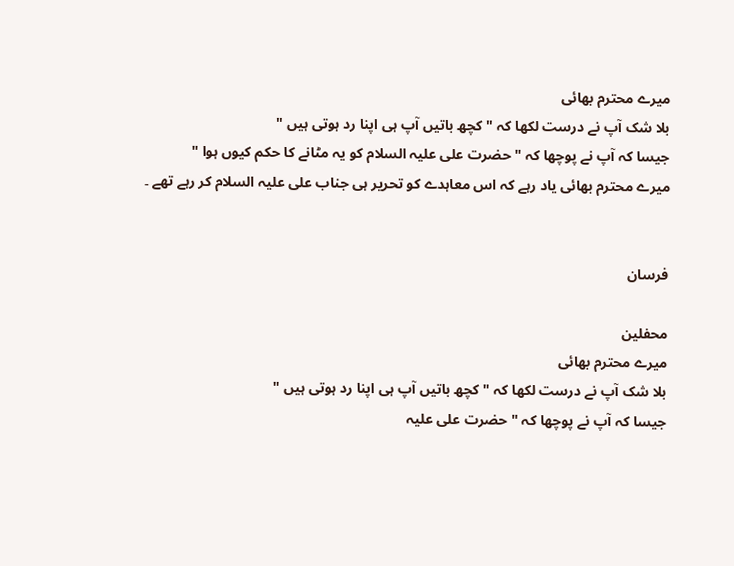میرے محترم بھائی
بلا شک آپ نے درست لکھا کہ " کچھ باتیں آپ ہی اپنا رد ہوتی ہیں "
جیسا کہ آپ نے پوچھا کہ " حضرت علی علیہ السلام کو یہ مٹانے کا حکم کیوں ہوا "
میرے محترم بھائی یاد رہے کہ اس معاہدے کو تحریر ہی جناب علی علیہ السلام کر رہے تھے ۔


فرسان

محفلین
میرے محترم بھائی
بلا شک آپ نے درست لکھا کہ " کچھ باتیں آپ ہی اپنا رد ہوتی ہیں "
جیسا کہ آپ نے پوچھا کہ " حضرت علی علیہ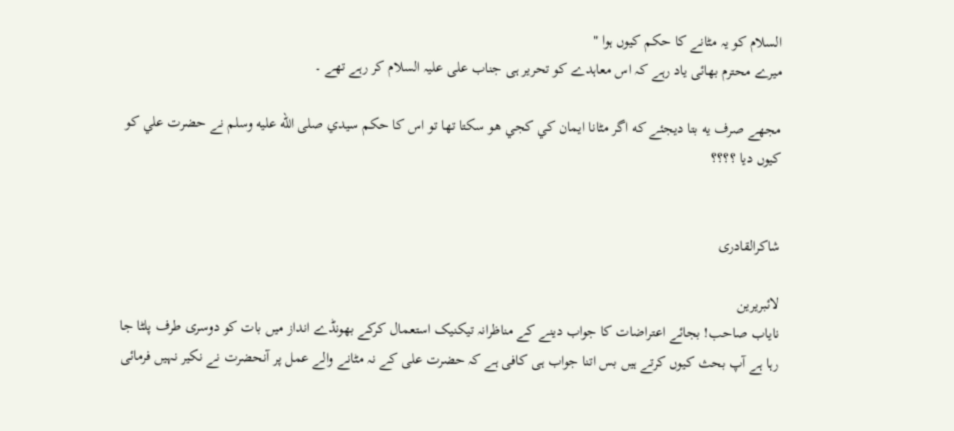السلام کو یہ مٹانے کا حکم کیوں ہوا "
میرے محترم بھائی یاد رہے کہ اس معاہدے کو تحریر ہی جناب علی علیہ السلام کر رہے تھے ۔

مجھے صرف يه بتا ديجئے كه اگر مٹانا ايمان كي كجي هو سكتا تھا تو اس كا حكم سيدي صلى الله عليه وسلم نے حضرت علي كو كيوں ديا ؟؟؟؟


شاکرالقادری

لائبریرین
نایاب صاحب! بجائے اعتراضات کا جواب دینے کے مناظرانہ تیکنیک استعمال کرکے بھونڈے انداز میں بات کو دوسری طرف پلٹا جا رہا ہے آپ بحث کیوں کرتے ہیں بس اتنا جواب ہی کافی ہے کہ حضرت علی کے نہ مٹانے والے عمل پر آنحضرت نے نکیر نہیں فرمائی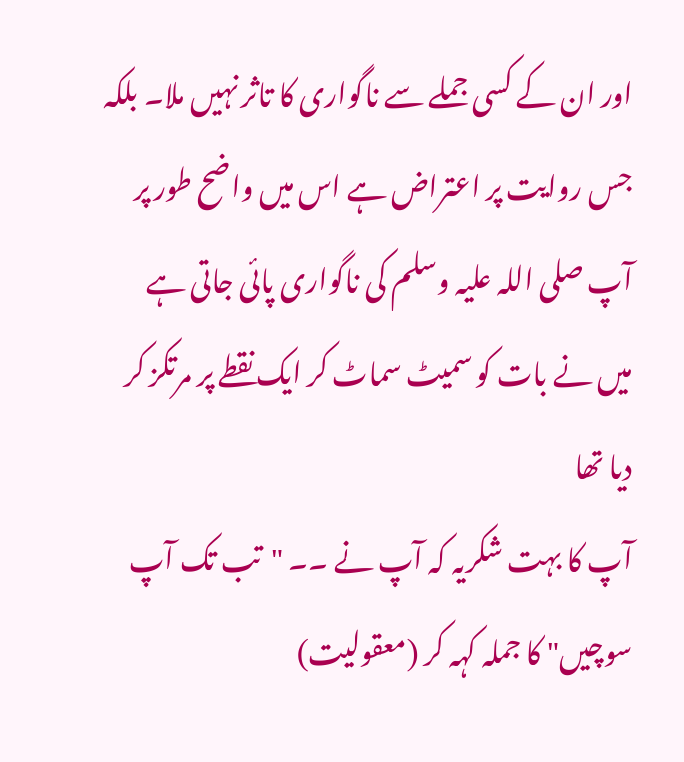اور ان کے کسی جملے سے ناگواری کا تاثر نہیں ملا۔ بلکہ جس روایت پر اعتراض ہے اس میں واضح طور پر آپ صلی اللہ علیہ وسلم کی ناگواری پائی جاتی ہے
میں نے بات کو سمیٹ سماٹ کر ایک نقطے پر مرتکز کر دیا تھا
آپ کا بہت شکریہ کہ آپ نے ۔۔ "تب تک آپ سوچیں" کا جملہ کہہ کر (معقولیت)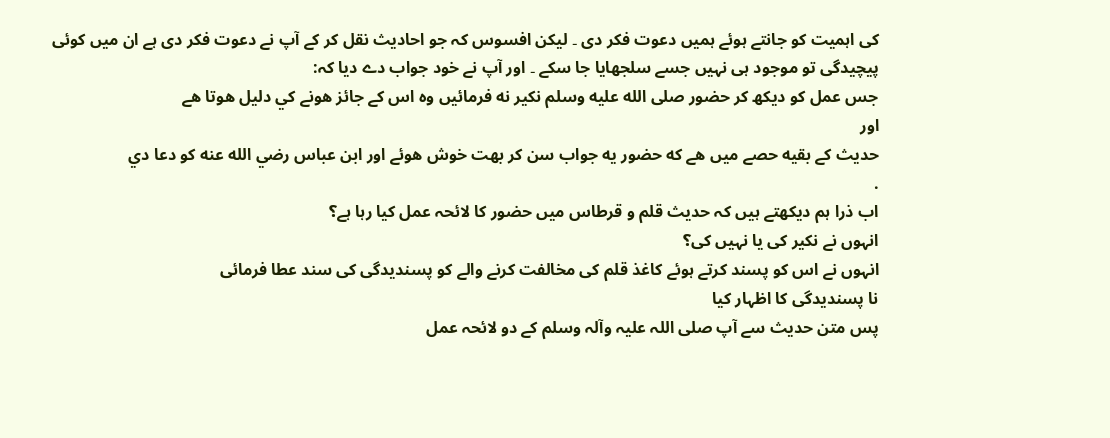کی اہمیت کو جانتے ہوئے ہمیں دعوت فکر دی ۔ لیکن افسوس کہ جو احادیث نقل کر کے آپ نے دعوت فکر دی ہے ان میں کوئی پیچیدگی تو موجود ہی نہیں جسے سلجھایا جا سکے ۔ اور آپ نے خود جواب دے دیا کہ:
جس عمل كو ديكھ كر حضور صلى الله عليه وسلم نكير نه فرمائيں وه اس كے جائز هونے كي دليل هوتا هے
اور
حديث كے بقيه حصے ميں هے كه حضور يه جواب سن كر بهت خوش هوئے اور ابن عباس رضي الله عنه كو دعا دي
.
اب ذرا ہم دیکھتے ہیں کہ حدیث قلم و قرطاس میں حضور کا لائحہ عمل کیا رہا ہے؟
انہوں نے نکیر کی یا نہیں کی؟
انہوں نے اس کو پسند کرتے ہوئے کاغذ قلم کی مخالفت کرنے والے کو پسندیدگی کی سند عطا فرمائی
نا پسندیدگی کا اظہار کیا
پس متن حدیث سے آپ صلی اللہ علیہ وآلہ وسلم کے دو لائحہ عمل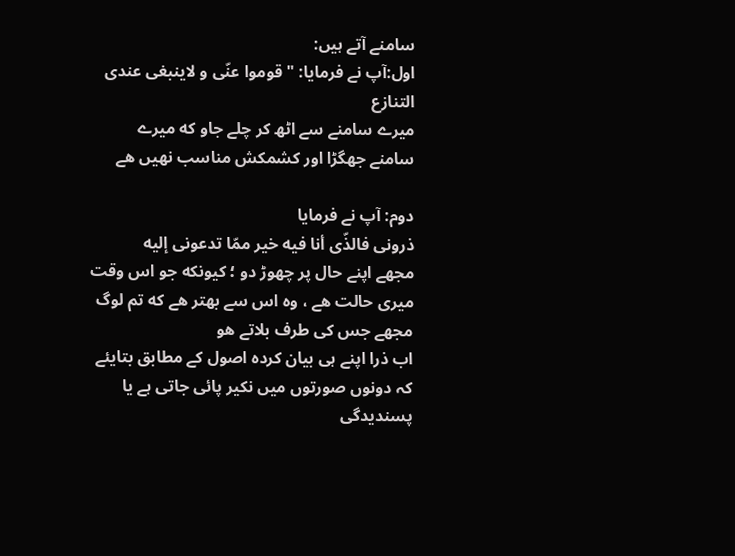سامنے آتے ہیں:
اول:آپ نے فرمایا: " قوموا عنّی و لاینبغی عندی التنازع
میرے سامنے سے اٹھ کر چلے جاو که میرے سامنے جھگڑا اور کشمکش مناسب نهیں هے

دوم: آپ نے فرمایا
ذرونی فالذّی أنا فیه خیر ممّا تدعونی إلیه
مجھے اپنے حال پر چھوڑ دو ؛ کیونکه جو اس وقت میری حالت هے ، وه اس سے بهتر هے که تم لوگ مجھے جس کی طرف بلاتے هو
اب ذرا اپنے ہی بیان کردہ اصول کے مطابق بتایئے کہ دونوں صورتوں میں نکیر پائی جاتی ہے یا پسندیدگی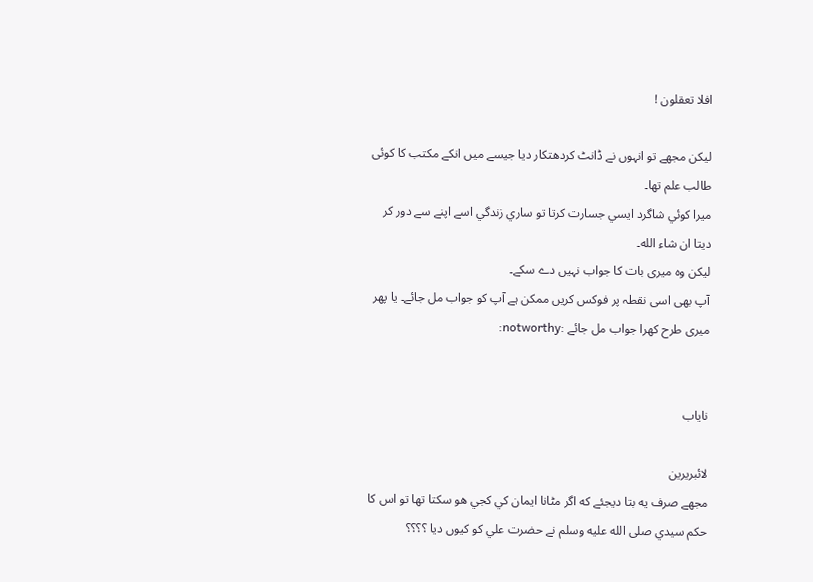افلا تعقلون !

لیکن مجھے تو انہوں نے ڈانٹ کردھتکار دیا جیسے میں انکے مکتب کا کوئی طالب علم تھا۔
ميرا كوئي شاگرد ايسي جسارت كرتا تو ساري زندگي اسے اپنے سے دور كر ديتا ان شاء الله۔
لیکن وہ میری بات کا جواب نہیں دے سکے۔
آپ بھی اسی نقطہ پر فوکس کریں ممکن ہے آپ کو جواب مل جائے۔ یا پھر میری طرح کھرا جواب مل جائے :notworthy:


نایاب

لائبریرین
مجھے صرف يه بتا ديجئے كه اگر مٹانا ايمان كي كجي هو سكتا تھا تو اس كا حكم سيدي صلى الله عليه وسلم نے حضرت علي كو كيوں ديا ؟؟؟؟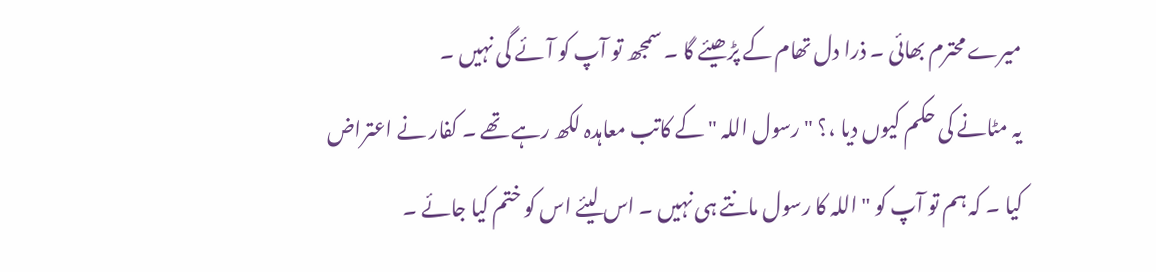میرے محترم بھائی ۔ ذرا دل تھام کے پڑھیئے گا ۔ سمجھ تو آپ کو آئے گی نہیں ۔
یہ مٹانے کی حکم کیوں دیا ،؟ " رسول اللہ " کے کاتب معاہدہ لکھ رہے تھے ۔ کفار نے اعتراض کیا ۔ کہ ہم تو آپ کو " اللہ کا رسول مانتے ہی نہیں ۔ اس لیئے اس کو ختم کیا جائے ۔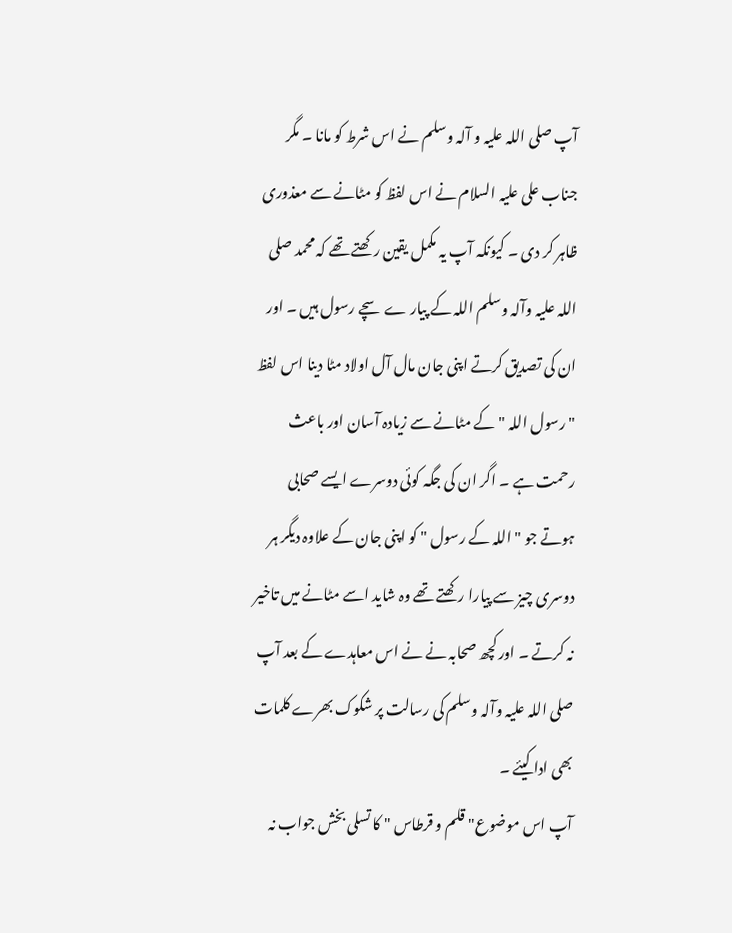آپ صلی اللہ علیہ و آلہ وسلم نے اس شرط کو مانا ۔ مگر جناب علی علیہ السلام نے اس لفظ کو مٹانے سے معذوری ظاہر کر دی ۔ کیونکہ آپ یہ مکمل یقین رکھتے تھے کہ محمد صلی اللہ علیہ وآلہ وسلم اللہ کے پیار ے سچے رسول ہیں ۔ اور ان کی تصدیق کرتے اپنی جان مال آل اولاد مٹا دینا اس لفظ " رسول اللہ " کے مٹانے سے زیادہ آسان اور باعث رحمت ہے ۔ اگر ان کی جگہ کوئی دوسرے ایسے صحابی ہوتے جو " اللہ کے رسول " کو اپنی جان کے علاوہ دیگر ہر دوسری چیز سے پیارا رکھتے تھے وہ شاید اسے مٹانے میں تاخیر نہ کرتے ۔ اور کچھ صحابہ نے نے اس معاہدے کے بعد آپ صلی اللہ علیہ وآلہ وسلم کی رسالت پر شکوک بھرے کلمات بھی ادا کیئے ۔
آپ اس موضوع" قلم و قرطاس " کا تسلی بخش جواب نہ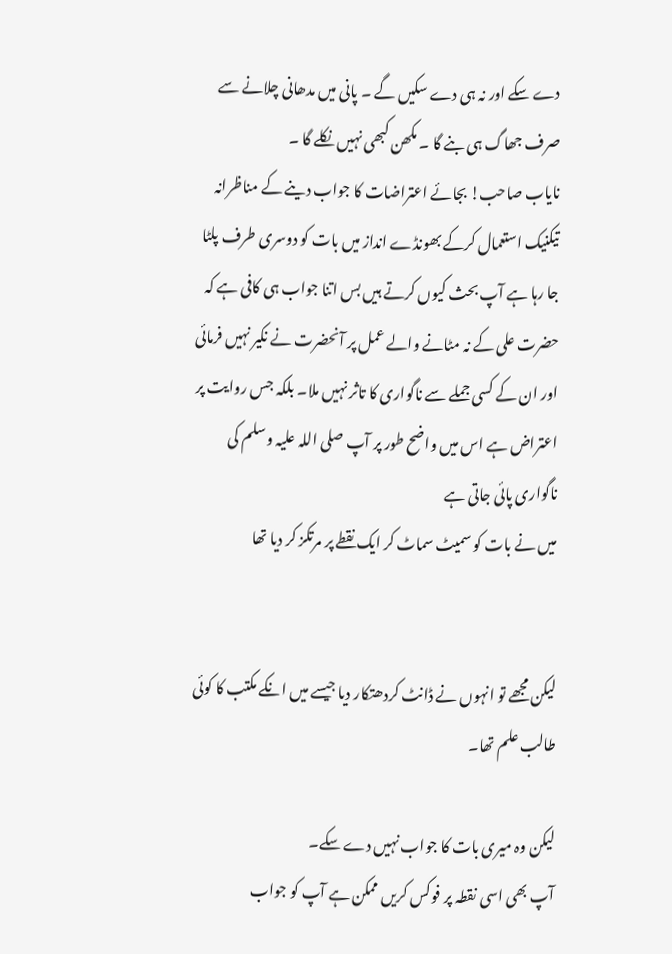دے سکے اور نہ ہی دے سکیں گے ۔ پانی میں مدھانی چلانے سے صرف جھاگ ہی بنے گا ۔ مکھن کبھی نہیں نکلے گا ۔
نایاب صاحب! بجائے اعتراضات کا جواب دینے کے مناظرانہ تیکنیک استعمال کرکے بھونڈے انداز میں بات کو دوسری طرف پلٹا جا رہا ہے آپ بحث کیوں کرتے ہیں بس اتنا جواب ہی کافی ہے کہ حضرت علی کے نہ مٹانے والے عمل پر آنحضرت نے نکیر نہیں فرمائی اور ان کے کسی جملے سے ناگواری کا تاثر نہیں ملا۔ بلکہ جس روایت پر اعتراض ہے اس میں واضح طور پر آپ صلی اللہ علیہ وسلم کی ناگواری پائی جاتی ہے
میں نے بات کو سمیٹ سماٹ کر ایک نقطے پر مرتکز کر دیا تھا


لیکن مجھے تو انہوں نے ڈانٹ کردھتکار دیا جیسے میں انکے مکتب کا کوئی طالب علم تھا۔

لیکن وہ میری بات کا جواب نہیں دے سکے۔
آپ بھی اسی نقطہ پر فوکس کریں ممکن ہے آپ کو جواب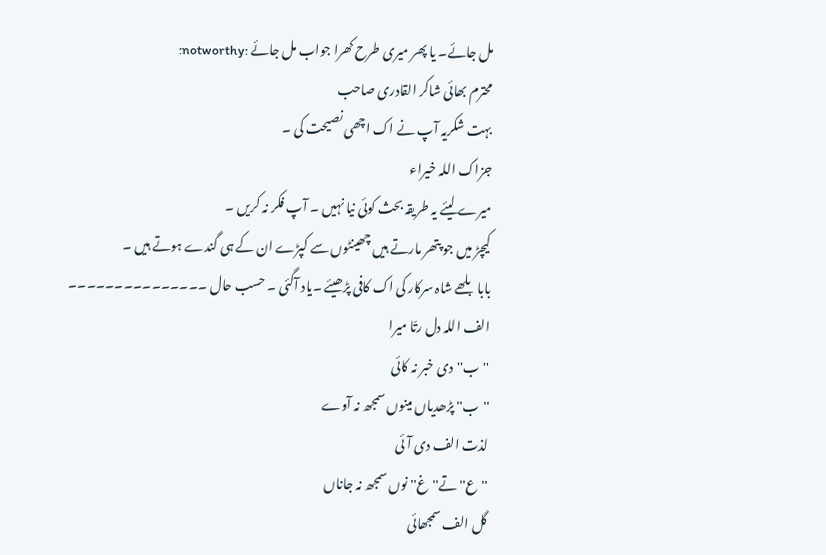مل جائے۔ یا پھر میری طرح کھرا جواب مل جائے :notworthy:
محترم بھائی شاکر القادری صاحب
بہت شکریہ آپ نے اک اچھی نصیحت کی ۔
جزاک اللہ خیراء
میرے لیئے یہ طریقہ بحث کوئی نیا نہیں ۔ آپ فکر نہ کریں ۔
کیچڑ میں جو پتھر مارتے ہیں چھینٹوں سے کپڑے ان کے ہی گندے ہوتے ہیں ۔
بابا بلھے شاہ سرکار کی اک کافی پڑھیئے ۔یاد آگئی ۔ حسب حال ۔۔۔۔۔۔۔۔۔۔۔۔۔۔۔
الف اللہ دل رتّا میرا
''ب''دی خبر نہ کائی
''ب'' پڑھدیاں مینوں سمجھ نہ آوے
لذت الف دی آئی
''ع'' تے''غ'' نوں سمجھ نہ جاناں
گل الف سمجھائی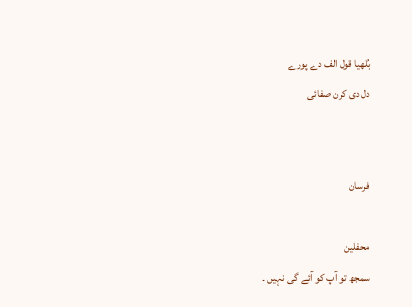بُلھیا قول الف دے پورے
دل دی کرن صفائی


فرسان

محفلین
سمجھ تو آپ کو آئے گی نہیں ۔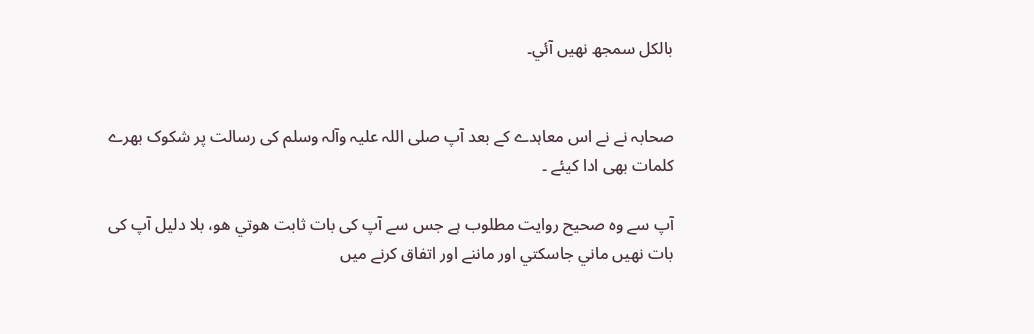بالكل سمجھ نهيں آئي۔


صحابہ نے نے اس معاہدے کے بعد آپ صلی اللہ علیہ وآلہ وسلم کی رسالت پر شکوک بھرے کلمات بھی ادا کیئے ۔

آپ سے وه صحيح روايت مطلوب ہے جس سے آپ کی بات ثابت هوتي هو، بلا دليل آپ کی بات نهيں ماني جاسكتي اور ماننے اور اتفاق كرنے ميں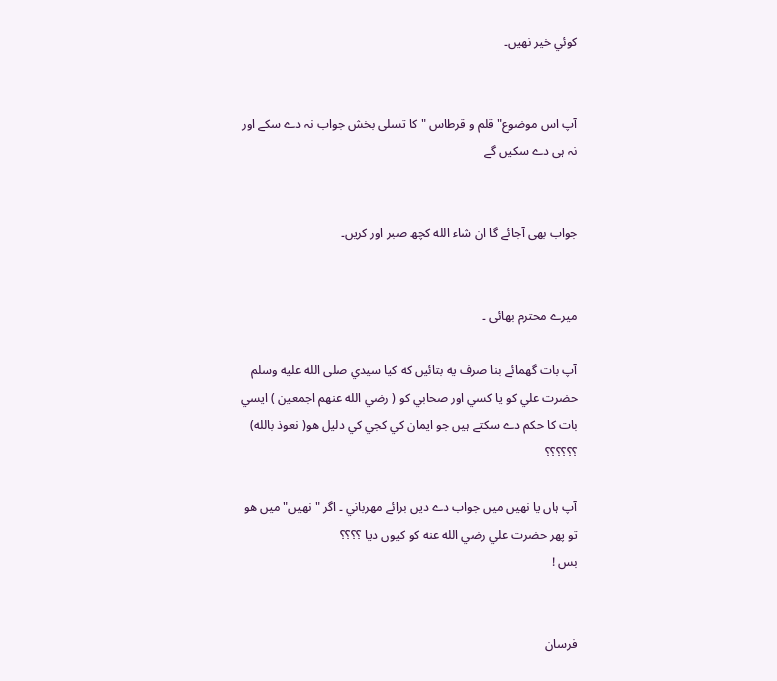كوئي خير نهيں۔


آپ اس موضوع" قلم و قرطاس " کا تسلی بخش جواب نہ دے سکے اور نہ ہی دے سکیں گے


جواب بھی آجائے گا ان شاء الله كچھ صبر اور كريں۔


میرے محترم بھائی ۔

آپ بات گھمائے بنا صرف يه بتائيں كه كيا سيدي صلى الله عليه وسلم حضرت علي كو يا كسي اور صحابي كو ( رضي الله عنهم اجمعين ) ايسي بات كا حكم دے سكتے ہیں جو ايمان كي كجي كي دليل هو( نعوذ بالله) ؟؟؟؟؟؟

آپ ہاں يا نهيں ميں جواب دے ديں برائے مهرباني ۔ اگر "نهيں" ميں هو تو پھر حضرت علي رضي الله عنه كو كيوں ديا ؟؟؟؟
بس !


فرسان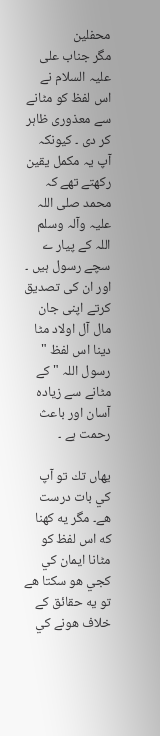محفلین
مگر جناب علی علیہ السلام نے اس لفظ کو مٹانے سے معذوری ظاہر کر دی ۔ کیونکہ آپ یہ مکمل یقین رکھتے تھے کہ محمد صلی اللہ علیہ وآلہ وسلم اللہ کے پیار ے سچے رسول ہیں ۔ اور ان کی تصدیق کرتے اپنی جان مال آل اولاد مٹا دینا اس لفظ " رسول اللہ " کے مٹانے سے زیادہ آسان اور باعث رحمت ہے ۔

يهاں تك تو آپ كي بات درست هے۔ مگر يه كهنا كه اس لفظ كو مٹانا ايمان كي كجي هو سكتا هے تو يه حقائق كے خلاف هونے كي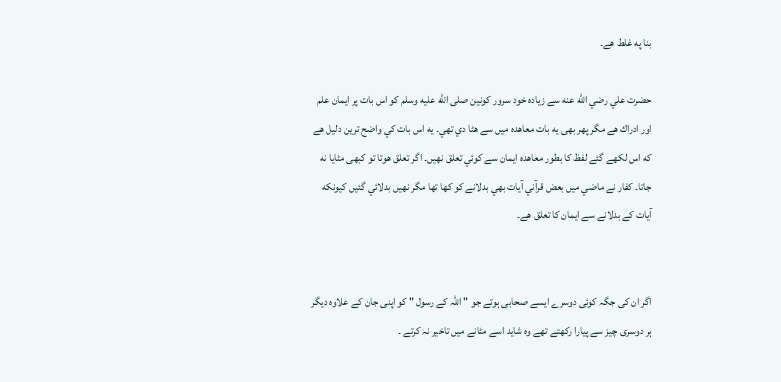بنا په غلط هے۔

حضرت علي رضي الله عنه سے زياده خود سرور كونين صلى الله عليه وسلم كو اس بات پر ايمان علم اور ادراك هے مگر پھر بھی يه بات معاهده ميں سے هٹا دي تھي۔ يه اس بات كي واضح ترين دليل هے كه اس لكھے گئے لفظ كا بطور معاهده ايمان سے كوئي تعلق نهيں۔ اگر تعلق هوتا تو كبھی مٹايا نه جاتا۔ كفار نے ماضي ميں بعض قرآني آيات بھي بدلانے كو كها تھا مگر نهيں بدلائي گئيں كيونكه آيات كے بدلانے سے ايمان كا تعلق هے۔


اگر ان کی جگہ کوئی دوسرے ایسے صحابی ہوتے جو " اللہ کے رسول " کو اپنی جان کے علاوہ دیگر ہر دوسری چیز سے پیارا رکھتے تھے وہ شاید اسے مٹانے میں تاخیر نہ کرتے ۔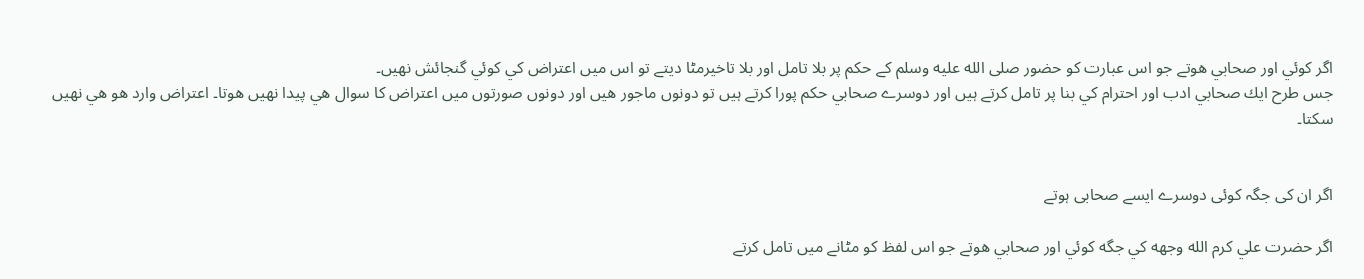اگر كوئي اور صحابي هوتے جو اس عبارت كو حضور صلى الله عليه وسلم كے حكم پر بلا تامل اور بلا تاخيرمٹا ديتے تو اس ميں اعتراض كي كوئي گنجائش نهيں۔
جس طرح ايك صحابي ادب اور احترام كي بنا پر تامل كرتے ہیں اور دوسرے صحابي حكم پورا كرتے ہیں تو دونوں ماجور هيں اور دونوں صورتوں ميں اعتراض كا سوال هي پیدا نهيں هوتا۔ اعتراض وارد هو هي نهيں سكتا۔


اگر ان کی جگہ کوئی دوسرے ایسے صحابی ہوتے

اگر حضرت علي كرم الله وجهه كي جگه كوئي اور صحابي هوتے جو اس لفظ كو مٹانے ميں تامل كرتے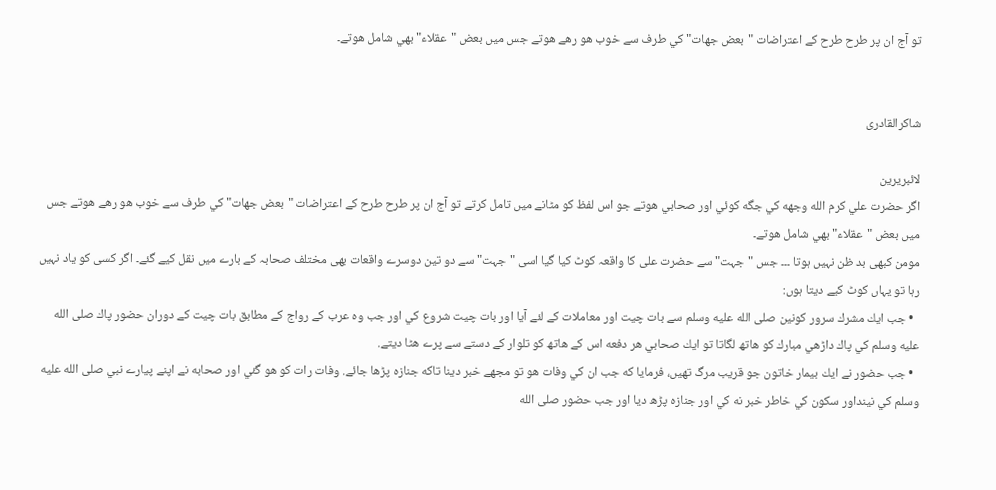تو آج ان پر طرح طرح كے اعتراضات "بعض جهات" كي طرف سے خوب هو رهے هوتے جس ميں بعض "عقلاء" بھي شامل هوتے۔


شاکرالقادری

لائبریرین
اگر حضرت علي كرم الله وجهه كي جگه كوئي اور صحابي هوتے جو اس لفظ كو مٹانے ميں تامل كرتے تو آج ان پر طرح طرح كے اعتراضات "بعض جهات" كي طرف سے خوب هو رهے هوتے جس ميں بعض "عقلاء" بھي شامل هوتے۔
مومن کبھی بد ظن نہیں ہوتا ۔۔۔ جس "جہت" سے حضرت علی کا واقعہ کوٹ کیا گیا اسی "جہت" سے دو تین دوسرے واقعات بھی مختلف صحابہ کے بارے میں نقل کیے گئے۔ اگر کسی کو یاد نہیں رہا تو یہاں کوٹ کیے دیتا ہوں:
  • جب ايك مشرك سرور كونين صلى الله عليه وسلم سے بات چيت اور معاملات كے لئے آيا اور بات چيت شروع كي اور جب وه عرب كے رواج كے مطابق بات چيت كے دوران حضور پاك صلى الله عليه وسلم كي پاك داڑھي مبارك كو هاتھ لگاتا تو ايك صحابي هر دفعه اس كے هاتھ كو تلوار كے دستے سے پرے هٹا ديتے.
  • جب حضور نے ايك بيمار خاتون جو قريب مرگ تھيں، فرمايا كه جب ان كي وفات هو تو مجھے خبر دينا تاكه جنازه پڑھا جائے. وفات رات كو هو گئي اور صحابه نے اپنے پيارے نبي صلى الله عليه وسلم كي نينداور سكون كي خاطر خبر نه كي اور جنازه پڑھ ديا اور جب حضور صلى الله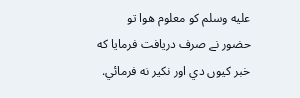عليه وسلم كو معلوم هوا تو حضور نے صرف دريافت فرمايا كه خبر كيوں دي اور نكير نه فرمائي.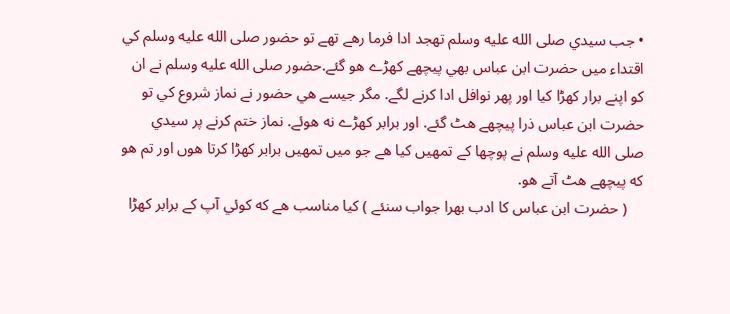• جب سيدي صلى الله عليه وسلم تهجد ادا فرما رهے تھے تو حضور صلى الله عليه وسلم كي اقتداء ميں حضرت ابن عباس بھي پيچھے كھڑے هو گئے.حضور صلى الله عليه وسلم نے ان كو اپنے برار كھڑا كيا اور پھر نوافل ادا كرنے لگے. مگر جيسے هي حضور نے نماز شروع كي تو حضرت ابن عباس ذرا پيچھے هٹ گئے. اور برابر كھڑے نه هوئے. نماز ختم كرنے پر سيدي صلى الله عليه وسلم نے پوچھا كے تمهيں كيا هے جو ميں تمهيں برابر كھڑا كرتا هوں اور تم هو كه پيچھے هٹ آتے هو.
    ( حضرت ابن عباس كا ادب بھرا جواب سنئے ) كيا مناسب هے كه كوئي آپ كے برابر كھڑا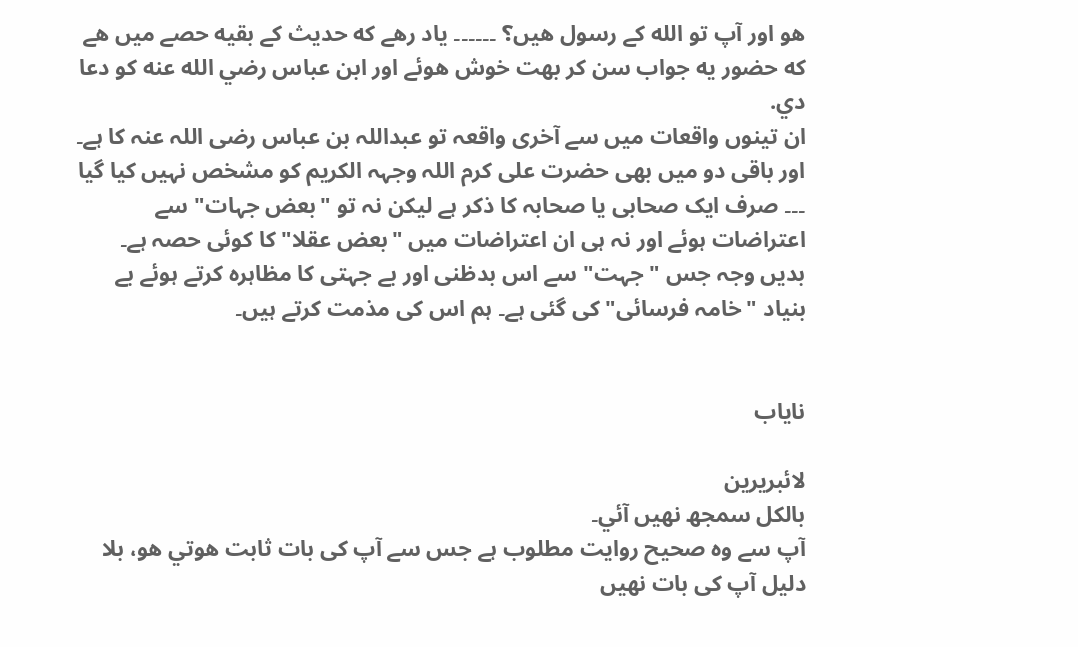هو اور آپ تو الله كے رسول هيں؟ ۔۔۔۔۔۔ ياد رهے كه حديث كے بقيه حصے ميں هے كه حضور يه جواب سن كر بهت خوش هوئے اور ابن عباس رضي الله عنه كو دعا دي.
ان تینوں واقعات میں سے آخری واقعہ تو عبداللہ بن عباس رضی اللہ عنہ کا ہے۔ اور باقی دو میں بھی حضرت علی کرم اللہ وجہہ الکریم کو مشخص نہیں کیا گیا ۔۔۔ صرف ایک صحابی یا صحابہ کا ذکر ہے لیکن نہ تو "بعض جہات" سے اعتراضات ہوئے اور نہ ہی ان اعتراضات میں "بعض عقلا" کا کوئی حصہ ہے۔
بدیں وجہ جس "جہت" سے اس بدظنی اور بے جہتی کا مظاہرہ کرتے ہوئے بے بنیاد "خامہ فرسائی" کی گئی ہے۔ ہم اس کی مذمت کرتے ہیں۔


نایاب

لائبریرین
بالكل سمجھ نهيں آئي۔
آپ سے وه صحيح روايت مطلوب ہے جس سے آپ کی بات ثابت هوتي هو، بلا دليل آپ کی بات نهيں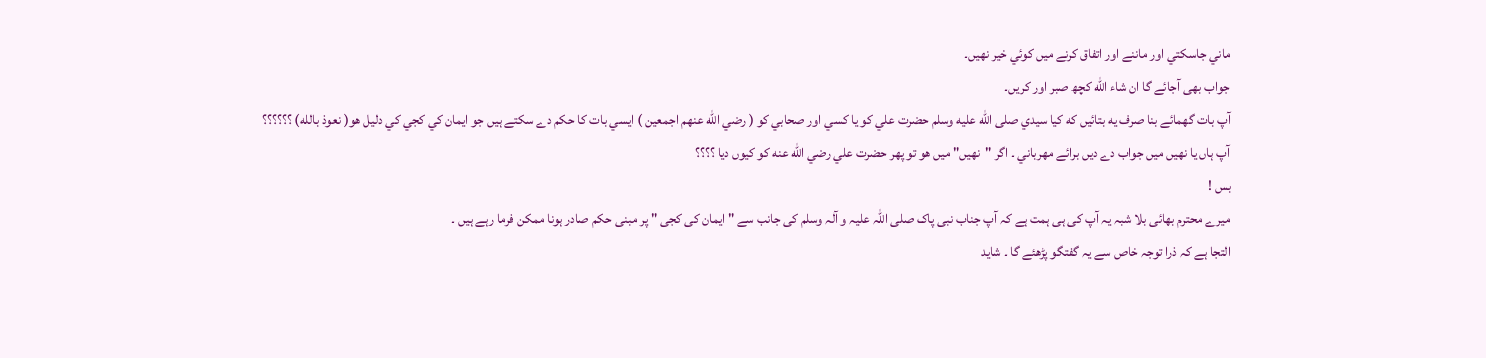ماني جاسكتي اور ماننے اور اتفاق كرنے ميں كوئي خير نهيں۔
جواب بھی آجائے گا ان شاء الله كچھ صبر اور كريں۔
آپ بات گھمائے بنا صرف يه بتائيں كه كيا سيدي صلى الله عليه وسلم حضرت علي كو يا كسي اور صحابي كو ( رضي الله عنهم اجمعين ) ايسي بات كا حكم دے سكتے ہیں جو ايمان كي كجي كي دليل هو( نعوذ بالله) ؟؟؟؟؟؟
آپ ہاں يا نهيں ميں جواب دے ديں برائے مهرباني ۔ اگر "نهيں" ميں هو تو پھر حضرت علي رضي الله عنه كو كيوں ديا ؟؟؟؟
بس !
میرے محترم بھائی بلا شبہ یہ آپ کی ہی ہمت ہے کہ آپ جناب نبی پاک صلی اللہ علیہ و آلہ وسلم کی جانب سے " ایمان کی کجی " پر مبنی حکم صادر ہونا ممکن فرما رہے ہیں ۔
التجا ہے کہ ذرا توجہ خاص سے یہ گفتگو پڑھئے گا ۔ شاید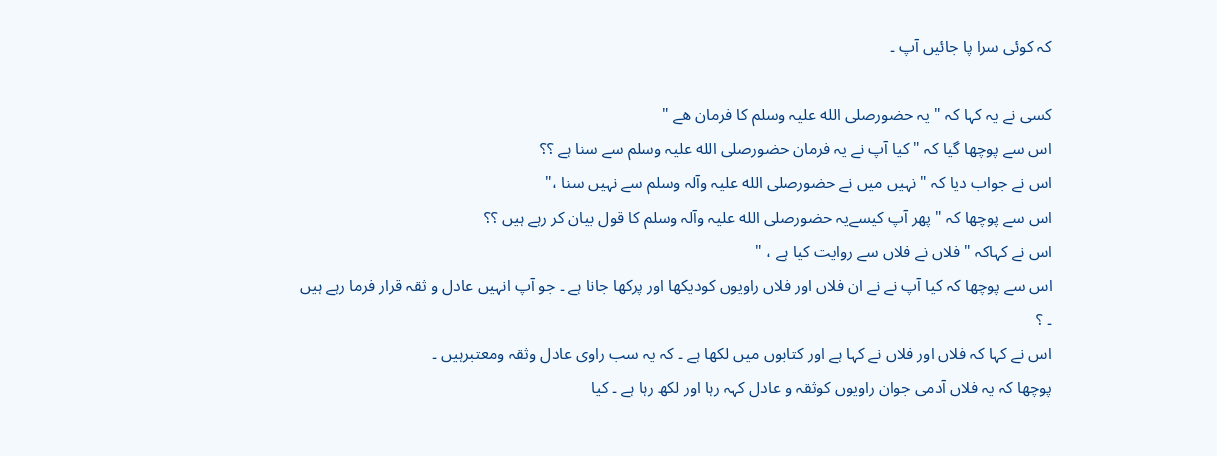کہ کوئی سرا پا جائیں آپ ۔

کسی نے یہ کہا کہ " یہ حضورصلی الله علیہ وسلم کا فرمان هے "
اس سے پوچھا گیا کہ "کیا آپ نے یہ فرمان حضورصلی الله علیہ وسلم سے سنا ہے ؟؟
اس نے جواب دیا کہ " نہیں میں نے حضورصلی الله علیہ وآلہ وسلم سے نہیں سنا ،"
اس سے پوچھا کہ " پھر آپ کیسےیہ حضورصلی الله علیہ وآلہ وسلم کا قول بیان کر رہے ہیں ؟؟
اس نے کہاکہ "فلاں نے فلاں سے روایت کیا ہے ، "
اس سے پوچھا کہ کیا آپ نے نے ان فلاں اور فلاں راویوں کودیکھا اور پرکھا جانا ہے ۔ جو آپ انہیں عادل و ثقہ قرار فرما رہے ہیں ۔ ؟
اس نے کہا کہ فلاں اور فلاں نے کہا ہے اور کتابوں میں لکھا ہے ۔ کہ یہ سب راوی عادل وثقہ ومعتبرہیں ۔
پوچھا کہ یہ فلاں آدمی جوان راویوں کوثقہ و عادل کہہ رہا اور لکھ رہا ہے ۔ کیا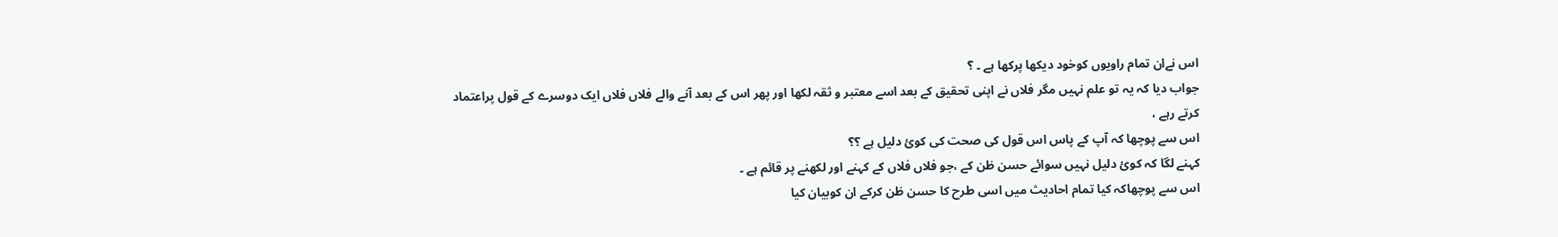اس نےان تمام راویوں کوخود دیکھا پرکھا ہے ۔ ؟
جواب دیا کہ یہ تو علم نہیں مگر فلاں نے اپنی تحقیق کے بعد اسے معتبر و ثقہ لکھا اور پھر اس کے بعد آنے والے فلاں فلاں ایک دوسرے کے قول پراعتماد کرتے رہے ،
اس سے پوچھا کہ آپ کے پاس اس قول کی صحت کی کوئ دلیل ہے ؟؟
کہنے لگا کہ کوئ دلیل نہیں سوائے حسن ظن کے ،جو فلاں فلاں کے کہنے اور لکھنے پر قائم ہے ۔
اس سے پوچھاکہ کیا تمام احادیث میں اسی طرح کا حسن ظن کرکے ان کوبیان کیا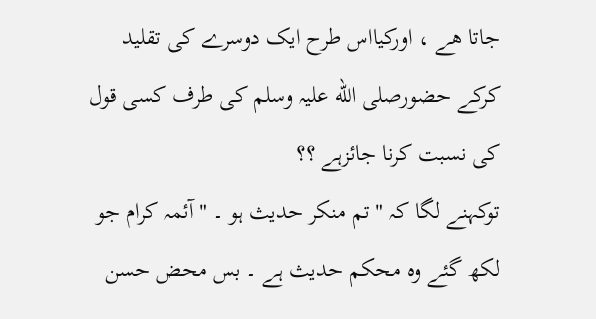جاتا هے ، اورکیااس طرح ایک دوسرے کی تقلید کرکے حضورصلی الله علیہ وسلم کی طرف کسی قول کی نسبت کرنا جائزہے ؟؟
توکہنے لگا کہ " تم منکر حدیث ہو ۔ "آئمہ کرام جو لکھ گئے وہ محکم حدیث ہے ۔ بس محض حسن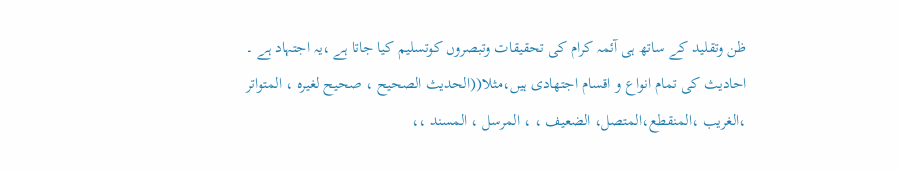ظن وتقلید کے ساتھ ہی آئمہ کرام کی تحقیقات وتبصروں کوتسلیم کیا جاتا ہے ،یہ اجتہاد ہے ۔ احادیث کی تمام انواع و اقسام اجتهادى ہیں،مثلا((الحديث الصحیح ، صحیح لغیره ، المتواتر ،الغريب ،المنقطع،المتصل، الضعيف ، ، المرسل ، المسند ،،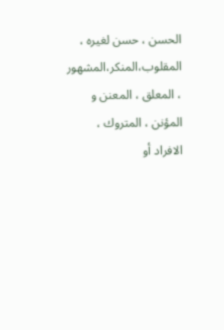الحسن ، حسن لغیره ، المقلوب،المنكر،المشهور ، المعلق ، المعنن و المؤنن ، المتروك ، الافراد أو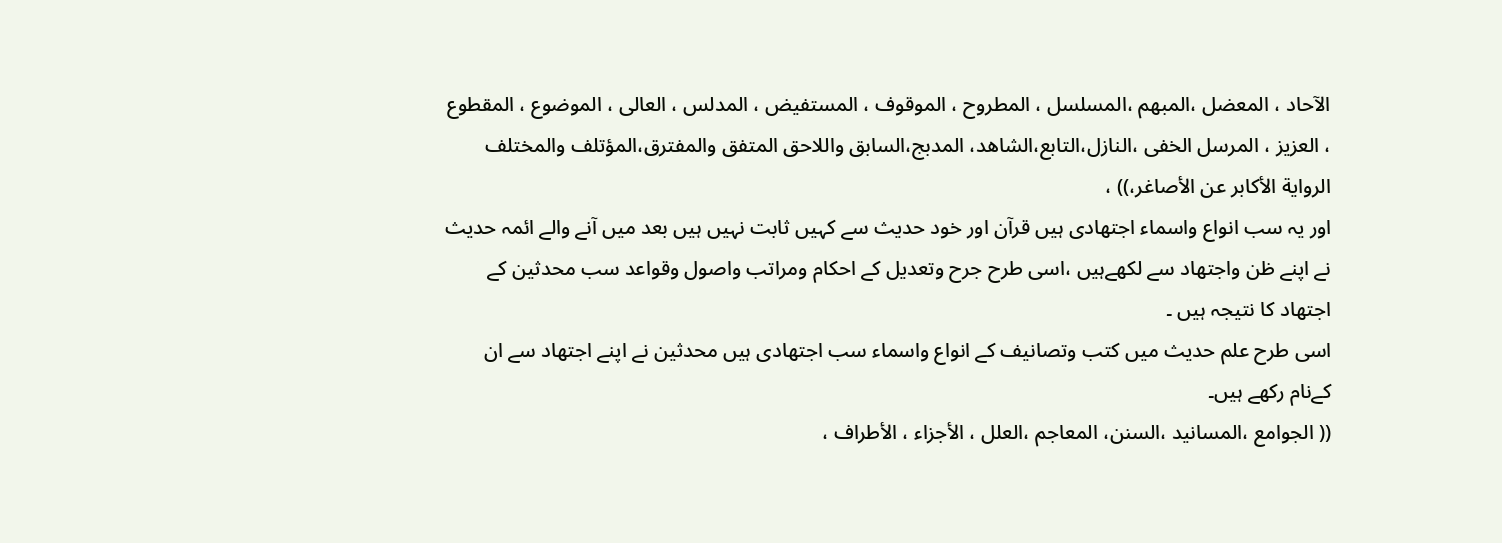الآحاد ، المعضل ،المبهم ،المسلسل ، المطروح ، الموقوف ، المستفيض ، المدلس ، العالى ، الموضوع ، المقطوع ، العزيز ، المرسل الخفى ،النازل،التابع،الشاهد، المدبج،السابق واللاحق المتفق والمفترق،المؤتلف والمختلف الرواية الأكابر عن الأصاغر،)) ،
اور یہ سب انواع واسماء اجتهادی ہیں قرآن اور خود حدیث سے کہیں ثابت نہیں ہیں بعد میں آنے والے ائمہ حدیث نے اپنے ظن واجتهاد سے لکھےہیں ،اسی طرح جرح وتعدیل کے احکام ومراتب واصول وقواعد سب محدثین کے اجتهاد کا نتیجہ ہیں ۔
اسی طرح علم حدیث میں کتب وتصانیف کے انواع واسماء سب اجتهادی ہیں محدثین نے اپنے اجتهاد سے ان کےنام رکھے ہیں۔
(( الجوامع ،المسانيد ،السنن، المعاجم ،العلل ، الأجزاء ، الأطراف ،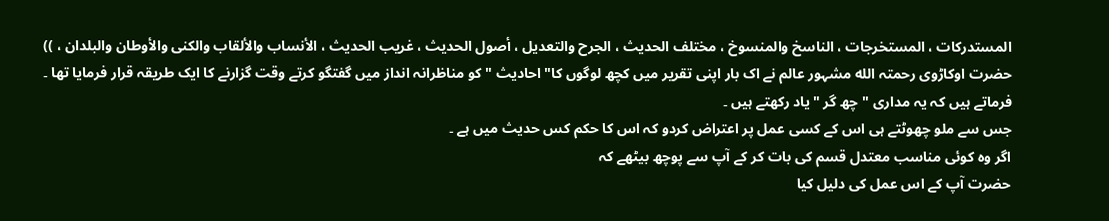المستدركات ، المستخرجات ، الناسخ والمنسوخ ، مختلف الحديث ، الجرح والتعديل ، أصول الحديث ، غريب الحديث ، الأنساب والألقاب والكنى والأوطان والبلدان ، ))
حضرت اوکاڑوی رحمتہ الله مشہور عالم نے اک بار اپنی تقریر میں کچھ لوگوں کا"احادیث " کو مناظرانہ انداز میں گفتگو کرتے وقت گزارنے کا ایک طریقہ قرار فرمایا تھا ۔ فرماتے ہیں کہ یہ مداری "چھ گر "یاد رکھتے ہیں ۔
جس سے ملو چھوٹتے ہی اس کے کسی عمل پر اعتراض کردو کہ اس کا حکم کس حدیث میں ہے ۔
اگر وہ کوئی مناسب معتدل قسم کی بات کر کے آپ سے پوچھ بیٹھے کہ
حضرت آپ کے اس عمل کی دلیل کیا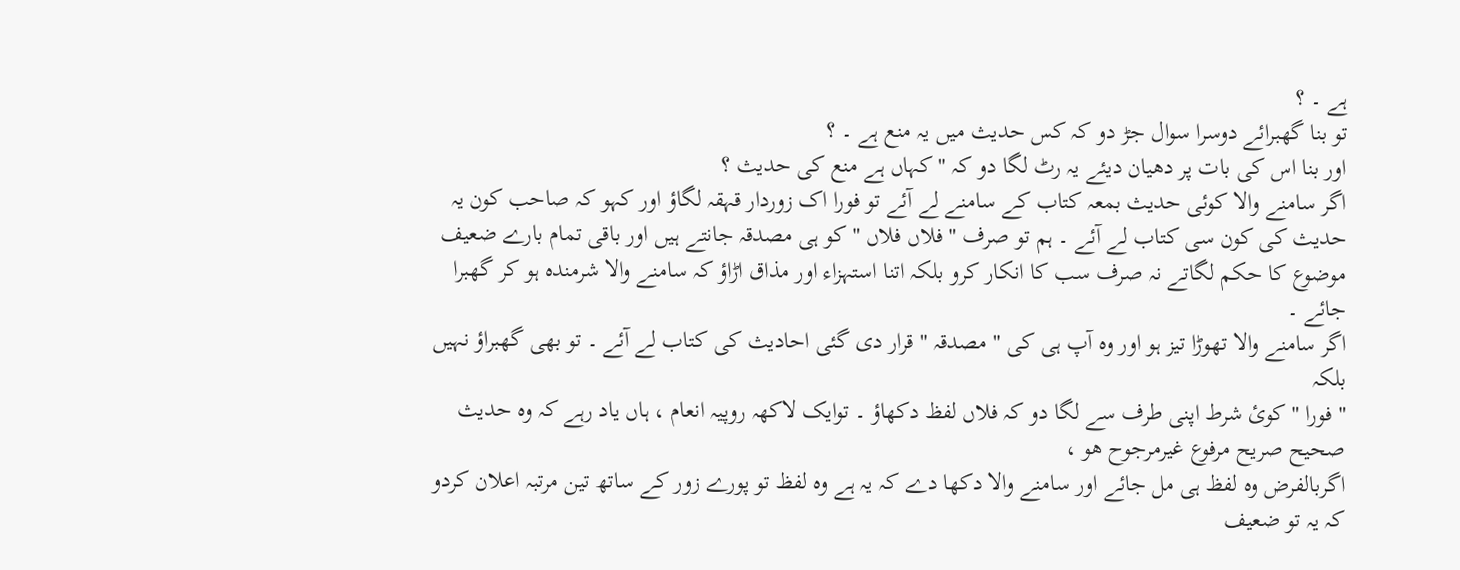ہے ۔ ؟
تو بنا گھبرائے دوسرا سوال جڑ دو کہ کس حدیث میں یہ منع ہے ۔ ؟
اور بنا اس کی بات پر دھیان دیئے یہ رٹ لگا دو کہ " کہاں ہے منع کی حدیث ؟
اگر سامنے والا کوئی حدیث بمعہ کتاب کے سامنے لے آئے تو فورا اک زوردار قہقہ لگاؤ اور کہو کہ صاحب کون یہ حدیث کی کون سی کتاب لے آئے ۔ ہم تو صرف " فلاں فلاں " کو ہی مصدقہ جانتے ہیں اور باقی تمام بارے ضعیف موضوع کا حکم لگاتے نہ صرف سب کا انکار کرو بلکہ اتنا استہزاء اور مذاق اڑاؤ کہ سامنے والا شرمندہ ہو کر گھبرا جائے ۔
اگر سامنے والا تھوڑا تیز ہو اور وہ آپ ہی کی " مصدقہ " قرار دی گئی احادیث کی کتاب لے آئے ۔ تو بھی گھبراؤ نہیں بلکہ
" فورا " کوئ شرط اپنی طرف سے لگا دو کہ فلاں لفظ دکھاؤ ۔ توایک لاکھہ روپیہ انعام ، ہاں یاد رہے کہ وہ حدیث صحیح صریح مرفوع غیرمرجوح هو ،
اگربالفرض وه لفظ ہی مل جائے اور سامنے والا دکھا دے کہ یہ ہے وہ لفظ تو پورے زور کے ساتھ تین مرتبہ اعلان کردو
کہ یہ تو ضعیف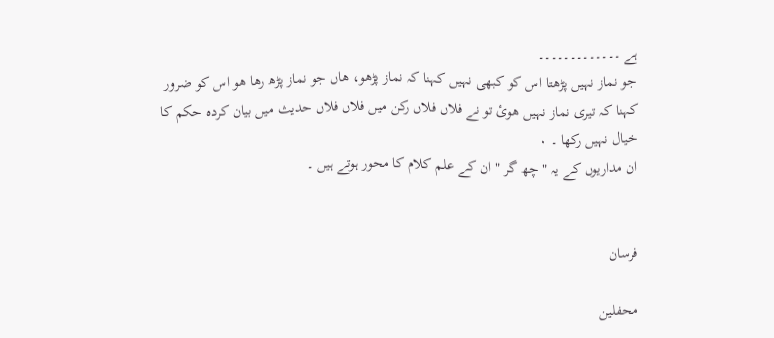ہے ۔۔۔۔۔۔۔۔۔۔۔۔۔
جو نماز نہیں پڑھتا اس کو کبھی نہیں کہنا کہ نماز پڑھو، هاں جو نماز پڑھ رها هو اس کو ضرور کہنا کہ تیری نماز نہیں هوئ تو نے فلاں فلاں رکن میں فلاں فلاں حدیث میں بیان کردہ حکم کا خیال نہیں رکھا ۔ ۰
ان مداریوں کے یہ " چھ گر " ان کے علم کلام کا محور ہوتے ہیں ۔


فرسان

محفلین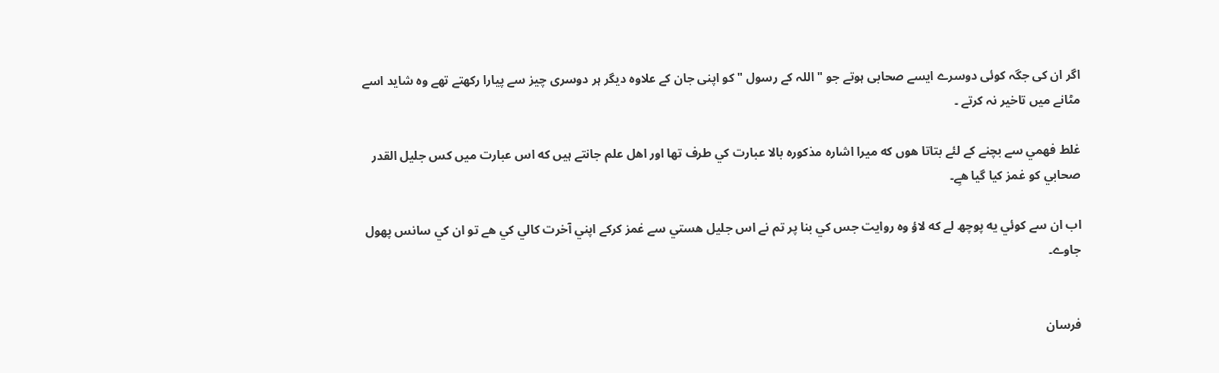اگر ان کی جگہ کوئی دوسرے ایسے صحابی ہوتے جو " اللہ کے رسول " کو اپنی جان کے علاوہ دیگر ہر دوسری چیز سے پیارا رکھتے تھے وہ شاید اسے مٹانے میں تاخیر نہ کرتے ۔

غلط فهمي سے بچنے كے لئے بتاتا هوں كه ميرا اشاره مذكوره بالا عبارت كي طرف تھا اور اهل علم جانتے ہیں كه اس عبارت ميں كس جليل القدر صحابي كو غمز كيا گيا هےِ۔

اب ان سے كوئي يه پوچھ لے كه لاؤ وه روايت جس كي بنا پر تم نے اس جليل هستي سے غمز كركے اپني آخرت كالي كي هے تو ان كي سانس پھول جاوے۔


فرسان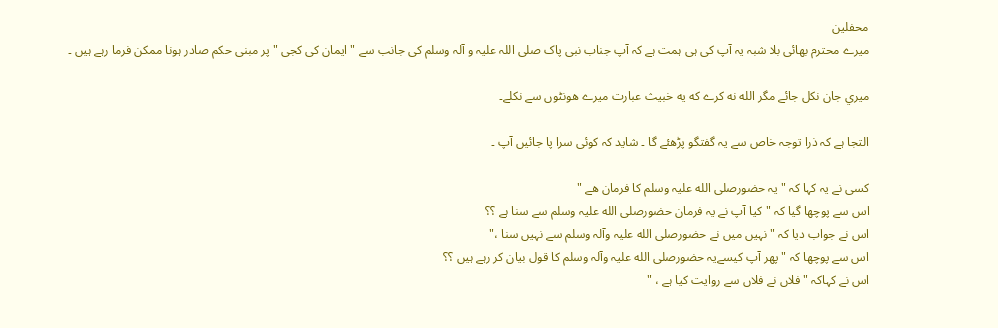محفلین
میرے محترم بھائی بلا شبہ یہ آپ کی ہی ہمت ہے کہ آپ جناب نبی پاک صلی اللہ علیہ و آلہ وسلم کی جانب سے " ایمان کی کجی " پر مبنی حکم صادر ہونا ممکن فرما رہے ہیں ۔

ميري جان نكل جائے مگر الله نه كرے كه يه خبيث عبارت ميرے هونٹوں سے نكلے۔

التجا ہے کہ ذرا توجہ خاص سے یہ گفتگو پڑھئے گا ۔ شاید کہ کوئی سرا پا جائیں آپ ۔

کسی نے یہ کہا کہ " یہ حضورصلی الله علیہ وسلم کا فرمان هے "
اس سے پوچھا گیا کہ "کیا آپ نے یہ فرمان حضورصلی الله علیہ وسلم سے سنا ہے ؟؟
اس نے جواب دیا کہ " نہیں میں نے حضورصلی الله علیہ وآلہ وسلم سے نہیں سنا ،"
اس سے پوچھا کہ " پھر آپ کیسےیہ حضورصلی الله علیہ وآلہ وسلم کا قول بیان کر رہے ہیں ؟؟
اس نے کہاکہ "فلاں نے فلاں سے روایت کیا ہے ، "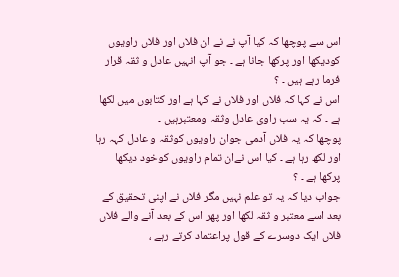اس سے پوچھا کہ کیا آپ نے نے ان فلاں اور فلاں راویوں کودیکھا اور پرکھا جانا ہے ۔ جو آپ انہیں عادل و ثقہ قرار فرما رہے ہیں ۔ ؟
اس نے کہا کہ فلاں اور فلاں نے کہا ہے اور کتابوں میں لکھا ہے ۔ کہ یہ سب راوی عادل وثقہ ومعتبرہیں ۔
پوچھا کہ یہ فلاں آدمی جوان راویوں کوثقہ و عادل کہہ رہا اور لکھ رہا ہے ۔ کیا اس نےان تمام راویوں کوخود دیکھا پرکھا ہے ۔ ؟
جواب دیا کہ یہ تو علم نہیں مگر فلاں نے اپنی تحقیق کے بعد اسے معتبر و ثقہ لکھا اور پھر اس کے بعد آنے والے فلاں فلاں ایک دوسرے کے قول پراعتماد کرتے رہے ،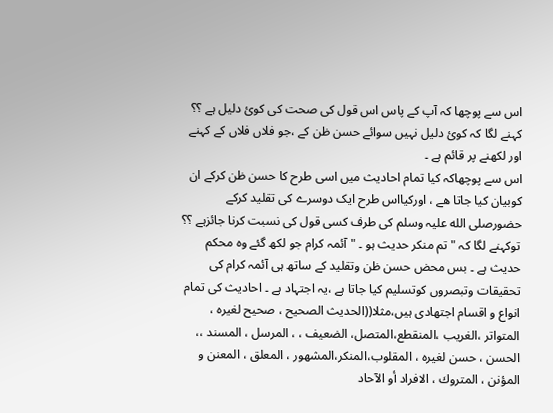اس سے پوچھا کہ آپ کے پاس اس قول کی صحت کی کوئ دلیل ہے ؟؟
کہنے لگا کہ کوئ دلیل نہیں سوائے حسن ظن کے ،جو فلاں فلاں کے کہنے اور لکھنے پر قائم ہے ۔
اس سے پوچھاکہ کیا تمام احادیث میں اسی طرح کا حسن ظن کرکے ان کوبیان کیا جاتا هے ، اورکیااس طرح ایک دوسرے کی تقلید کرکے حضورصلی الله علیہ وسلم کی طرف کسی قول کی نسبت کرنا جائزہے ؟؟
توکہنے لگا کہ " تم منکر حدیث ہو ۔ "آئمہ کرام جو لکھ گئے وہ محکم حدیث ہے ۔ بس محض حسن ظن وتقلید کے ساتھ ہی آئمہ کرام کی تحقیقات وتبصروں کوتسلیم کیا جاتا ہے ،یہ اجتہاد ہے ۔ احادیث کی تمام انواع و اقسام اجتهادى ہیں،مثلا((الحديث الصحیح ، صحیح لغیره ، المتواتر ،الغريب ،المنقطع،المتصل، الضعيف ، ، المرسل ، المسند ،، الحسن ، حسن لغیره ، المقلوب،المنكر،المشهور ، المعلق ، المعنن و المؤنن ، المتروك ، الافراد أو الآحاد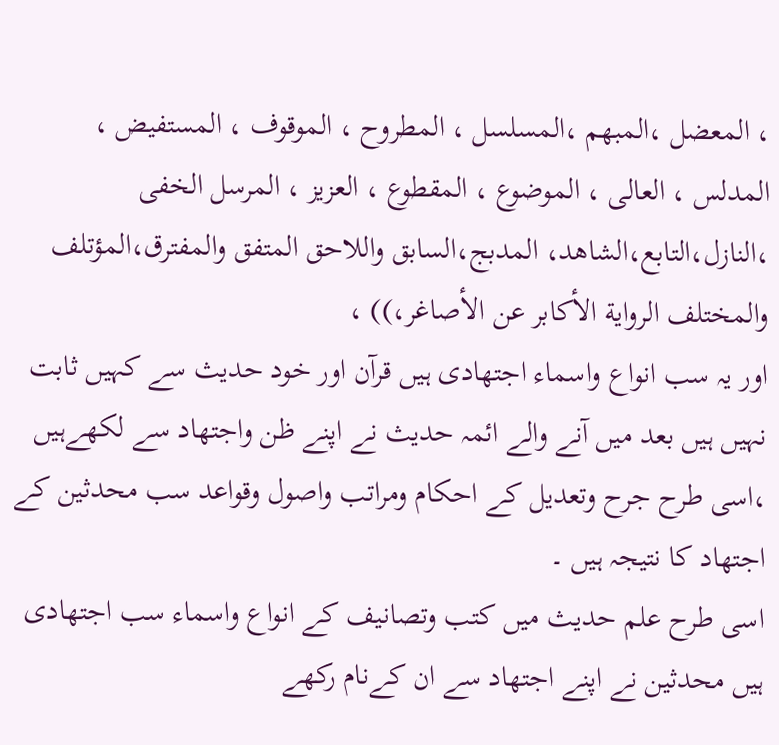، المعضل ،المبهم ،المسلسل ، المطروح ، الموقوف ، المستفيض ، المدلس ، العالى ، الموضوع ، المقطوع ، العزيز ، المرسل الخفى ،النازل،التابع،الشاهد، المدبج،السابق واللاحق المتفق والمفترق،المؤتلف والمختلف الرواية الأكابر عن الأصاغر،)) ،
اور یہ سب انواع واسماء اجتهادی ہیں قرآن اور خود حدیث سے کہیں ثابت نہیں ہیں بعد میں آنے والے ائمہ حدیث نے اپنے ظن واجتهاد سے لکھےہیں ،اسی طرح جرح وتعدیل کے احکام ومراتب واصول وقواعد سب محدثین کے اجتهاد کا نتیجہ ہیں ۔
اسی طرح علم حدیث میں کتب وتصانیف کے انواع واسماء سب اجتهادی ہیں محدثین نے اپنے اجتهاد سے ان کےنام رکھے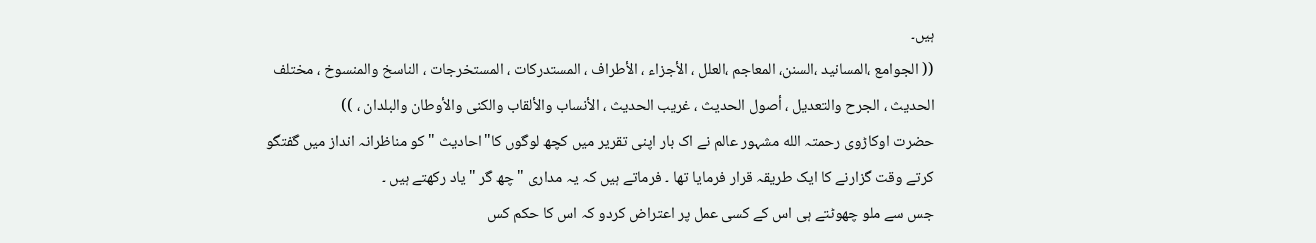ہیں۔
(( الجوامع ،المسانيد ،السنن، المعاجم ،العلل ، الأجزاء ، الأطراف ، المستدركات ، المستخرجات ، الناسخ والمنسوخ ، مختلف الحديث ، الجرح والتعديل ، أصول الحديث ، غريب الحديث ، الأنساب والألقاب والكنى والأوطان والبلدان ، ))
حضرت اوکاڑوی رحمتہ الله مشہور عالم نے اک بار اپنی تقریر میں کچھ لوگوں کا"احادیث " کو مناظرانہ انداز میں گفتگو کرتے وقت گزارنے کا ایک طریقہ قرار فرمایا تھا ۔ فرماتے ہیں کہ یہ مداری "چھ گر "یاد رکھتے ہیں ۔
جس سے ملو چھوٹتے ہی اس کے کسی عمل پر اعتراض کردو کہ اس کا حکم کس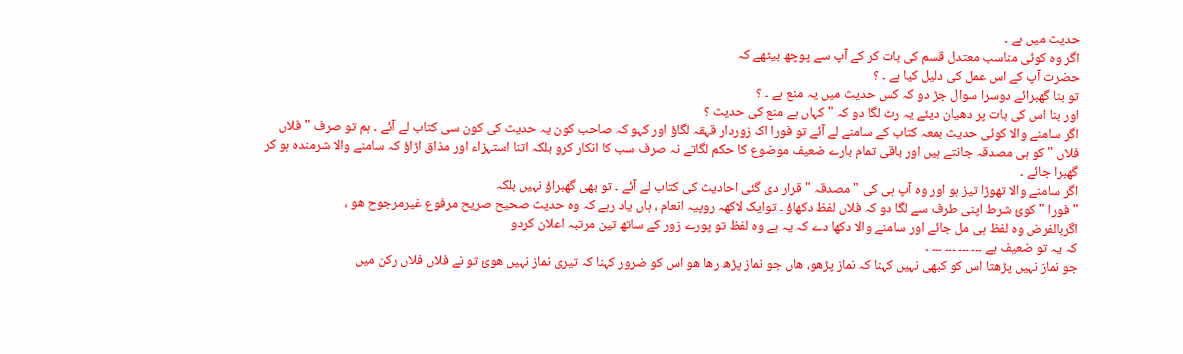حدیث میں ہے ۔
اگر وہ کوئی مناسب معتدل قسم کی بات کر کے آپ سے پوچھ بیٹھے کہ
حضرت آپ کے اس عمل کی دلیل کیا ہے ۔ ؟
تو بنا گھبرائے دوسرا سوال جڑ دو کہ کس حدیث میں یہ منع ہے ۔ ؟
اور بنا اس کی بات پر دھیان دیئے یہ رٹ لگا دو کہ " کہاں ہے منع کی حدیث ؟
اگر سامنے والا کوئی حدیث بمعہ کتاب کے سامنے لے آئے تو فورا اک زوردار قہقہ لگاؤ اور کہو کہ صاحب کون یہ حدیث کی کون سی کتاب لے آئے ۔ ہم تو صرف " فلاں فلاں " کو ہی مصدقہ جانتے ہیں اور باقی تمام بارے ضعیف موضوع کا حکم لگاتے نہ صرف سب کا انکار کرو بلکہ اتنا استہزاء اور مذاق اڑاؤ کہ سامنے والا شرمندہ ہو کر گھبرا جائے ۔
اگر سامنے والا تھوڑا تیز ہو اور وہ آپ ہی کی " مصدقہ " قرار دی گئی احادیث کی کتاب لے آئے ۔ تو بھی گھبراؤ نہیں بلکہ
" فورا " کوئ شرط اپنی طرف سے لگا دو کہ فلاں لفظ دکھاؤ ۔ توایک لاکھہ روپیہ انعام ، ہاں یاد رہے کہ وہ حدیث صحیح صریح مرفوع غیرمرجوح هو ،
اگربالفرض وه لفظ ہی مل جائے اور سامنے والا دکھا دے کہ یہ ہے وہ لفظ تو پورے زور کے ساتھ تین مرتبہ اعلان کردو
کہ یہ تو ضعیف ہے ۔۔۔ ۔۔۔ ۔۔۔ ۔۔۔ ۔
جو نماز نہیں پڑھتا اس کو کبھی نہیں کہنا کہ نماز پڑھو، هاں جو نماز پڑھ رها هو اس کو ضرور کہنا کہ تیری نماز نہیں هوئ تو نے فلاں فلاں رکن میں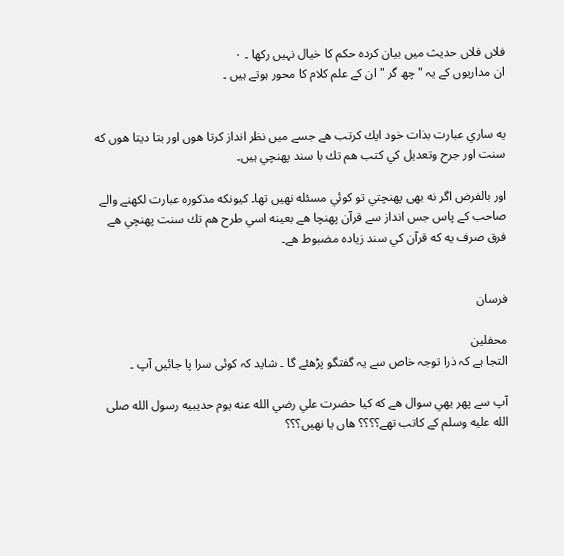فلاں فلاں حدیث میں بیان کردہ حکم کا خیال نہیں رکھا ۔ ۰
ان مداریوں کے یہ " چھ گر " ان کے علم کلام کا محور ہوتے ہیں ۔


يه ساري عبارت بذات خود ايك كرتب هے جسے ميں نظر انداز كرتا هوں اور بتا ديتا هوں كه سنت اور جرح وتعديل كي كتب هم تك با سند پهنچي ہیں۔

اور بالفرض اگر نه بھی پهنچتي تو كوئي مسئله نهيں تھا۔ كيونكه مذكوره عبارت لكھنے والے صاحب كے پاس جس انداز سے قرآن پهنچا هے بعينه اسي طرح هم تك سنت پهنچي هے فرق صرف يه كه قرآن كي سند زياده مضبوط هے۔


فرسان

محفلین
التجا ہے کہ ذرا توجہ خاص سے یہ گفتگو پڑھئے گا ۔ شاید کہ کوئی سرا پا جائیں آپ ۔

آپ سے پھر يهي سوال هے كه كيا حضرت علي رضي الله عنه يوم حديبيه رسول الله صلى الله عليه وسلم کے كاتب تھے؟؟؟؟ هاں يا نهيں؟؟؟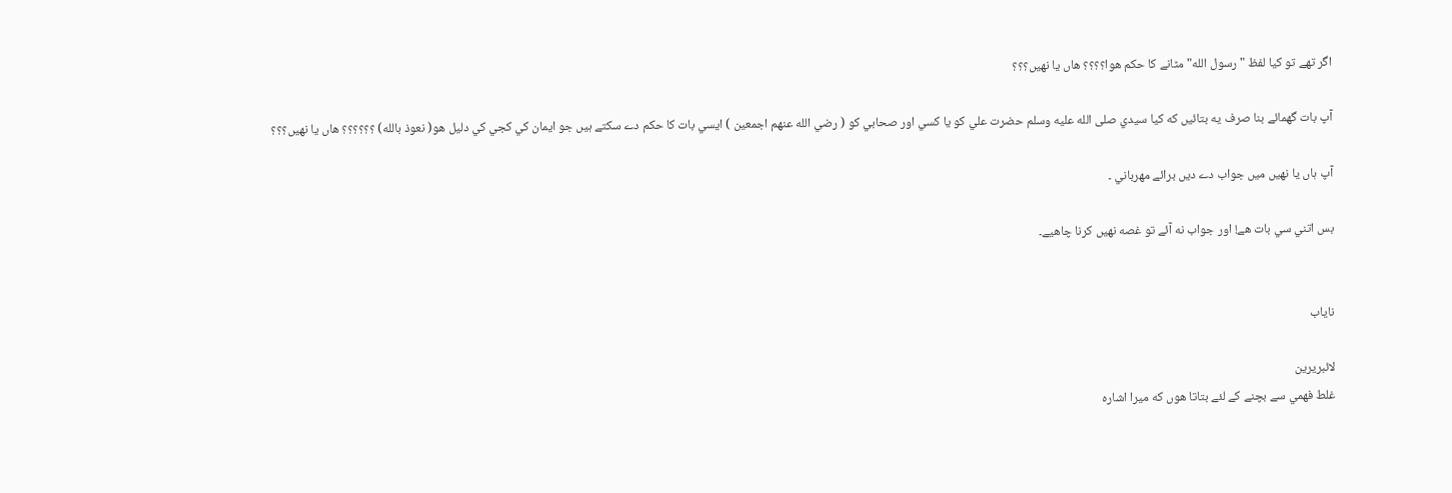اگر تھے تو كيا لفظ "رسول الله" مٹانے كا حكم هوا؟؟؟؟ هاں يا نهيں؟؟؟

آپ بات گھمائے بنا صرف يه بتائيں كه كيا سيدي صلى الله عليه وسلم حضرت علي كو يا كسي اور صحابي كو ( رضي الله عنهم اجمعين ) ايسي بات كا حكم دے سكتے ہیں جو ايمان كي كجي كي دليل هو( نعوذ بالله) ؟؟؟؟؟؟ هاں يا نهيں؟؟؟

آپ ہاں يا نهيں ميں جواب دے ديں برائے مهرباني ۔

بس اتني سي بات هے! اور جواب نه آئے تو غصه نهیں كرنا چاهيے۔


نایاب

لائبریرین
غلط فهمي سے بچنے كے لئے بتاتا هوں كه ميرا اشاره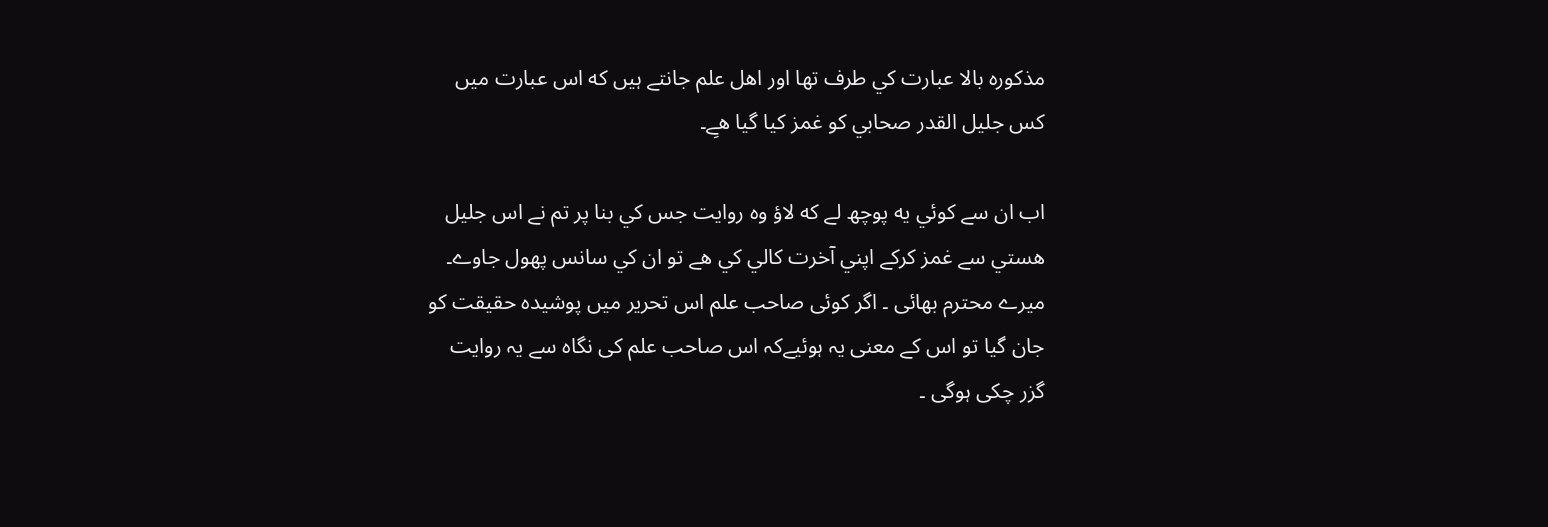مذكوره بالا عبارت كي طرف تھا اور اهل علم جانتے ہیں كه اس عبارت ميں كس جليل القدر صحابي كو غمز كيا گيا هےِ۔

اب ان سے كوئي يه پوچھ لے كه لاؤ وه روايت جس كي بنا پر تم نے اس جليل هستي سے غمز كركے اپني آخرت كالي كي هے تو ان كي سانس پھول جاوے۔
میرے محترم بھائی ۔ اگر کوئی صاحب علم اس تحریر میں پوشیدہ حقیقت کو جان گیا تو اس کے معنی یہ ہوئیےکہ اس صاحب علم کی نگاہ سے یہ روایت گزر چکی ہوگی ۔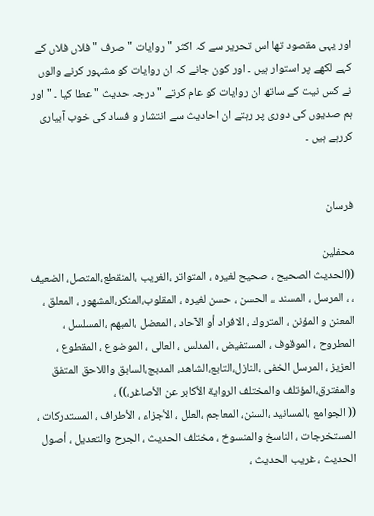اور یہی مقصود تھا اس تحریر سے کہ اکثر "روایات " صرف " فلاں فلاں کے کہے لکھے پر استوار ہیں ۔ اور کون جانے کہ ان روایات کو مشہور کرنے والوں نے کس نیت کے ساتھ ان روایات کو عام کرتے " درجہ حدیث " عطا کیا ۔ " اور ہم صدیوں کی دوری پر رہتے ان احادیث سے انتشار و فساد کی خوب آبیاری کررہے ہیں ۔


فرسان

محفلین
((الحديث الصحیح ، صحیح لغیره ، المتواتر ،الغريب ،المنقطع،المتصل، الضعيف ، ، المرسل ، المسند ،، الحسن ، حسن لغیره ، المقلوب،المنكر،المشهور ، المعلق ، المعنن و المؤنن ، المتروك ، الافراد أو الآحاد ، المعضل ،المبهم ،المسلسل ، المطروح ، الموقوف ، المستفيض ، المدلس ، العالى ، الموضوع ، المقطوع ، العزيز ، المرسل الخفى ،النازل،التابع،الشاهد، المدبج،السابق واللاحق المتفق والمفترق،المؤتلف والمختلف الرواية الأكابر عن الأصاغر،)) ،
(( الجوامع ،المسانيد ،السنن، المعاجم ،العلل ، الأجزاء ، الأطراف ، المستدركات ، المستخرجات ، الناسخ والمنسوخ ، مختلف الحديث ، الجرح والتعديل ، أصول الحديث ، غريب الحديث ،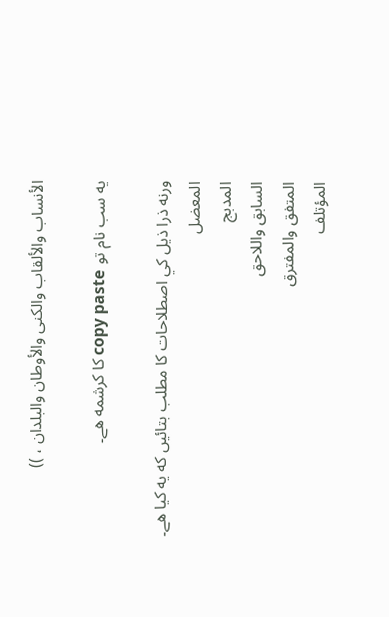الأنساب والألقاب والكنى والأوطان والبلدان ، ))

يه سب نام تو copy paste كا كرشمه هے۔

ورنه ذرا ذيل كي اصطلاحات كا مطلب بتائيں كه يه كيا هے۔
المعضل
المدبج
السابق واللاحق
المتفق والمفترق
المؤتلف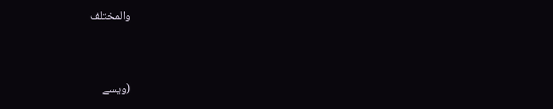والمختلف


(ويسے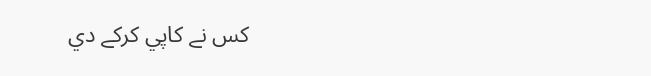كس نے كاپي كركے دي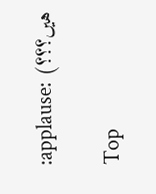هيں؟؟؟) :applause:

Top